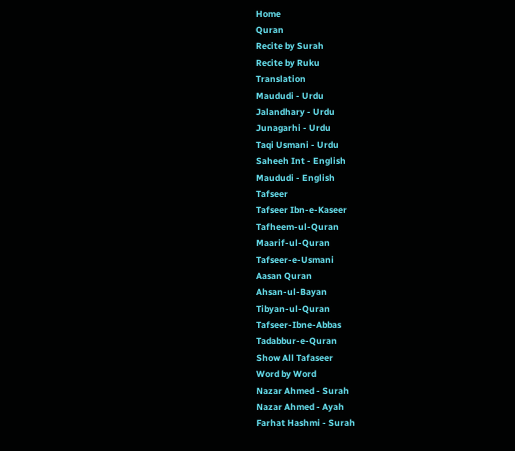Home
Quran
Recite by Surah
Recite by Ruku
Translation
Maududi - Urdu
Jalandhary - Urdu
Junagarhi - Urdu
Taqi Usmani - Urdu
Saheeh Int - English
Maududi - English
Tafseer
Tafseer Ibn-e-Kaseer
Tafheem-ul-Quran
Maarif-ul-Quran
Tafseer-e-Usmani
Aasan Quran
Ahsan-ul-Bayan
Tibyan-ul-Quran
Tafseer-Ibne-Abbas
Tadabbur-e-Quran
Show All Tafaseer
Word by Word
Nazar Ahmed - Surah
Nazar Ahmed - Ayah
Farhat Hashmi - Surah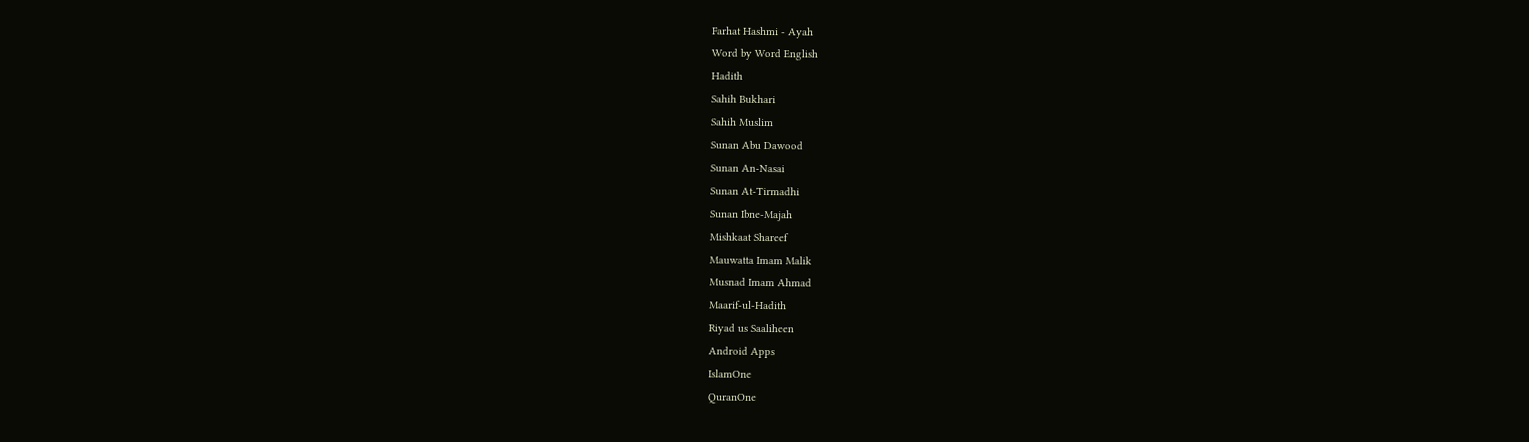Farhat Hashmi - Ayah
Word by Word English
Hadith
Sahih Bukhari
Sahih Muslim
Sunan Abu Dawood
Sunan An-Nasai
Sunan At-Tirmadhi
Sunan Ibne-Majah
Mishkaat Shareef
Mauwatta Imam Malik
Musnad Imam Ahmad
Maarif-ul-Hadith
Riyad us Saaliheen
Android Apps
IslamOne
QuranOne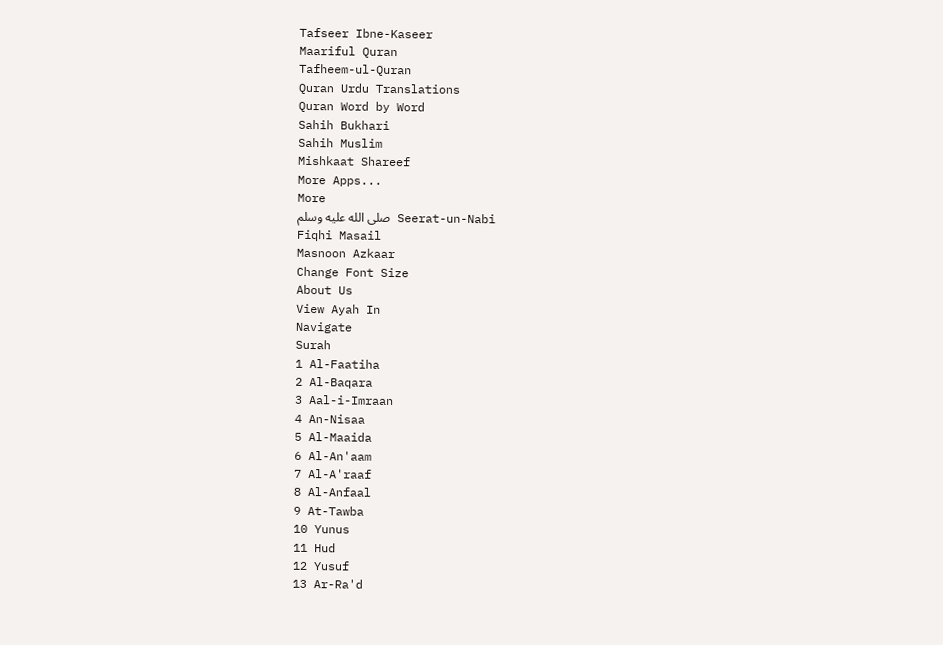Tafseer Ibne-Kaseer
Maariful Quran
Tafheem-ul-Quran
Quran Urdu Translations
Quran Word by Word
Sahih Bukhari
Sahih Muslim
Mishkaat Shareef
More Apps...
More
Seerat-un-Nabi صلى الله عليه وسلم
Fiqhi Masail
Masnoon Azkaar
Change Font Size
About Us
View Ayah In
Navigate
Surah
1 Al-Faatiha
2 Al-Baqara
3 Aal-i-Imraan
4 An-Nisaa
5 Al-Maaida
6 Al-An'aam
7 Al-A'raaf
8 Al-Anfaal
9 At-Tawba
10 Yunus
11 Hud
12 Yusuf
13 Ar-Ra'd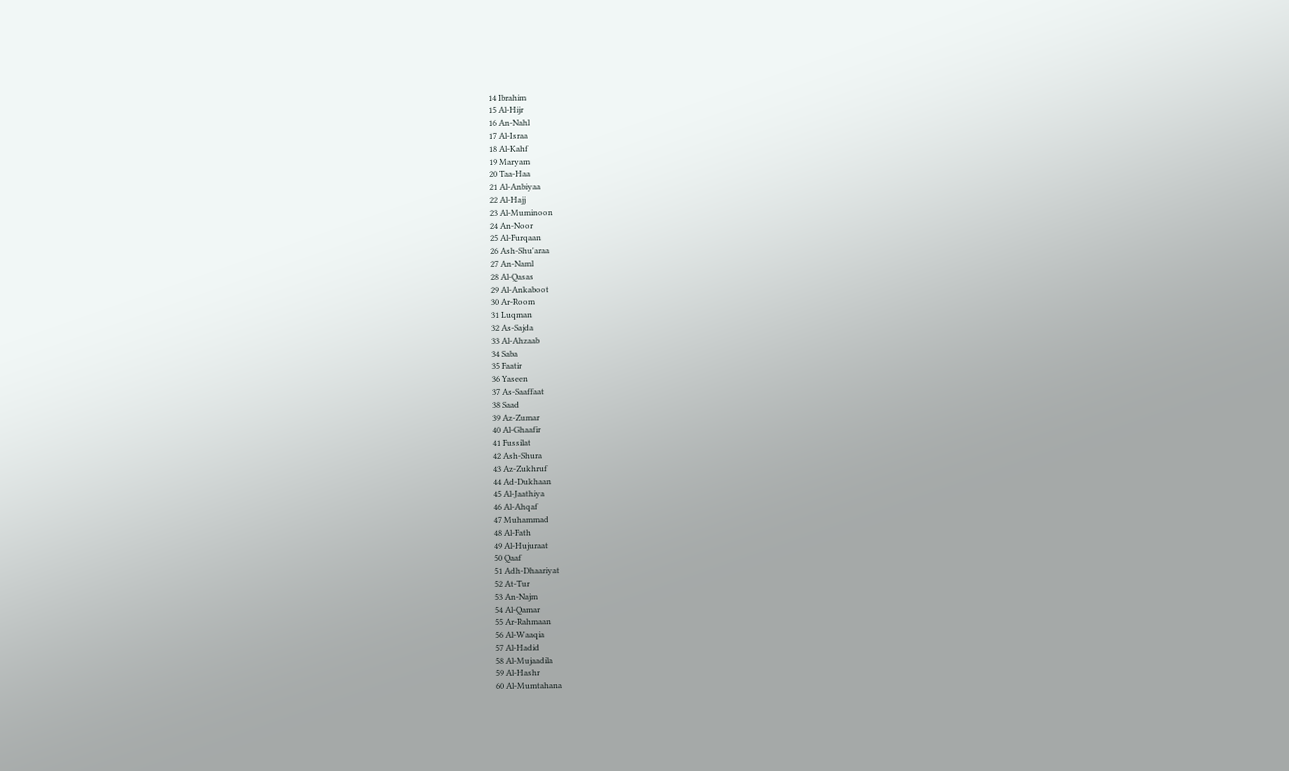14 Ibrahim
15 Al-Hijr
16 An-Nahl
17 Al-Israa
18 Al-Kahf
19 Maryam
20 Taa-Haa
21 Al-Anbiyaa
22 Al-Hajj
23 Al-Muminoon
24 An-Noor
25 Al-Furqaan
26 Ash-Shu'araa
27 An-Naml
28 Al-Qasas
29 Al-Ankaboot
30 Ar-Room
31 Luqman
32 As-Sajda
33 Al-Ahzaab
34 Saba
35 Faatir
36 Yaseen
37 As-Saaffaat
38 Saad
39 Az-Zumar
40 Al-Ghaafir
41 Fussilat
42 Ash-Shura
43 Az-Zukhruf
44 Ad-Dukhaan
45 Al-Jaathiya
46 Al-Ahqaf
47 Muhammad
48 Al-Fath
49 Al-Hujuraat
50 Qaaf
51 Adh-Dhaariyat
52 At-Tur
53 An-Najm
54 Al-Qamar
55 Ar-Rahmaan
56 Al-Waaqia
57 Al-Hadid
58 Al-Mujaadila
59 Al-Hashr
60 Al-Mumtahana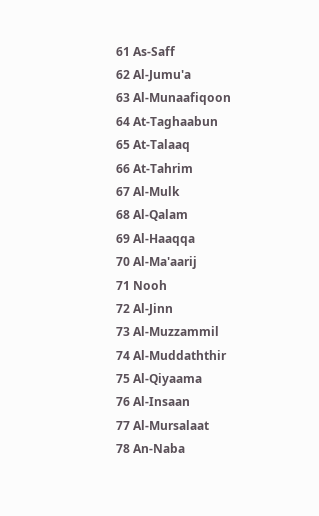61 As-Saff
62 Al-Jumu'a
63 Al-Munaafiqoon
64 At-Taghaabun
65 At-Talaaq
66 At-Tahrim
67 Al-Mulk
68 Al-Qalam
69 Al-Haaqqa
70 Al-Ma'aarij
71 Nooh
72 Al-Jinn
73 Al-Muzzammil
74 Al-Muddaththir
75 Al-Qiyaama
76 Al-Insaan
77 Al-Mursalaat
78 An-Naba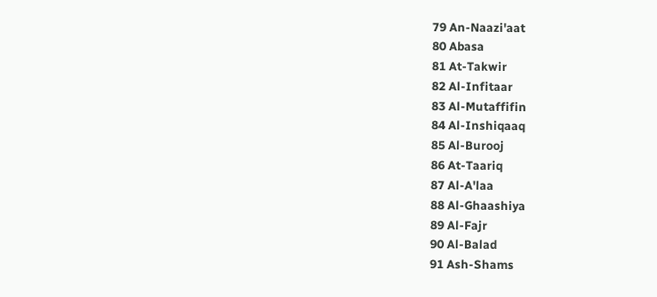79 An-Naazi'aat
80 Abasa
81 At-Takwir
82 Al-Infitaar
83 Al-Mutaffifin
84 Al-Inshiqaaq
85 Al-Burooj
86 At-Taariq
87 Al-A'laa
88 Al-Ghaashiya
89 Al-Fajr
90 Al-Balad
91 Ash-Shams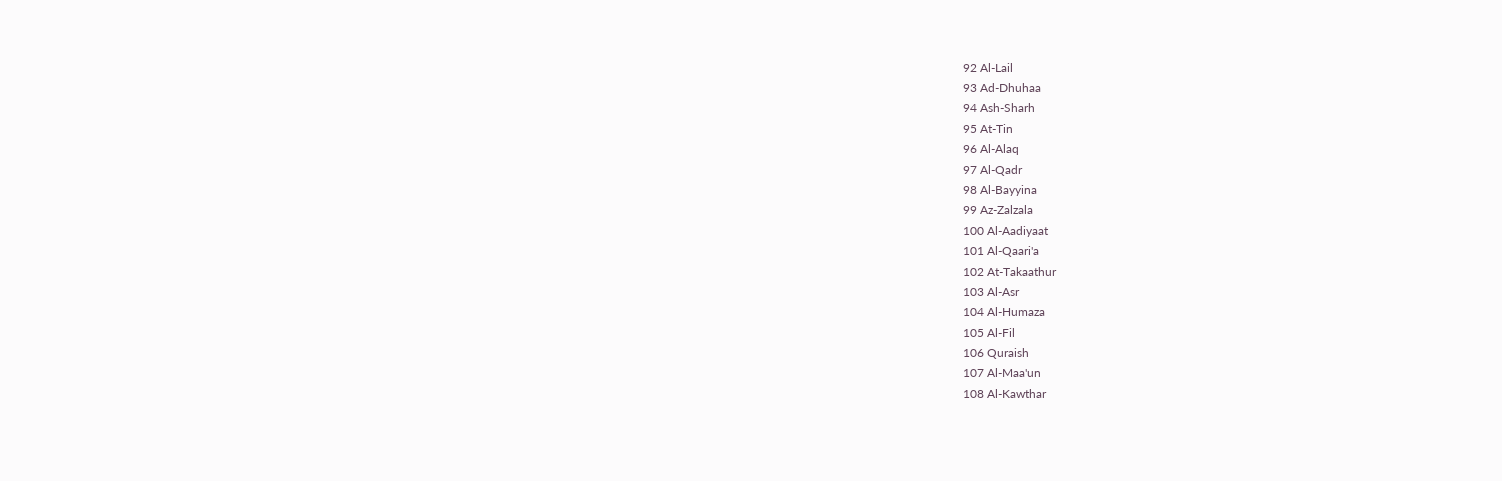92 Al-Lail
93 Ad-Dhuhaa
94 Ash-Sharh
95 At-Tin
96 Al-Alaq
97 Al-Qadr
98 Al-Bayyina
99 Az-Zalzala
100 Al-Aadiyaat
101 Al-Qaari'a
102 At-Takaathur
103 Al-Asr
104 Al-Humaza
105 Al-Fil
106 Quraish
107 Al-Maa'un
108 Al-Kawthar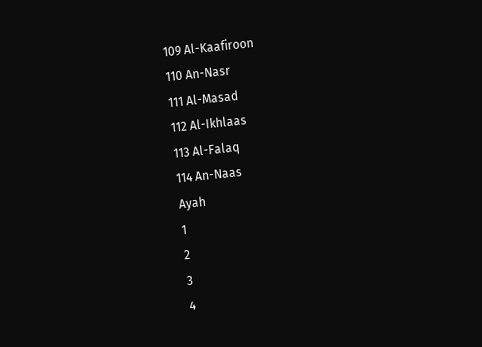109 Al-Kaafiroon
110 An-Nasr
111 Al-Masad
112 Al-Ikhlaas
113 Al-Falaq
114 An-Naas
Ayah
1
2
3
4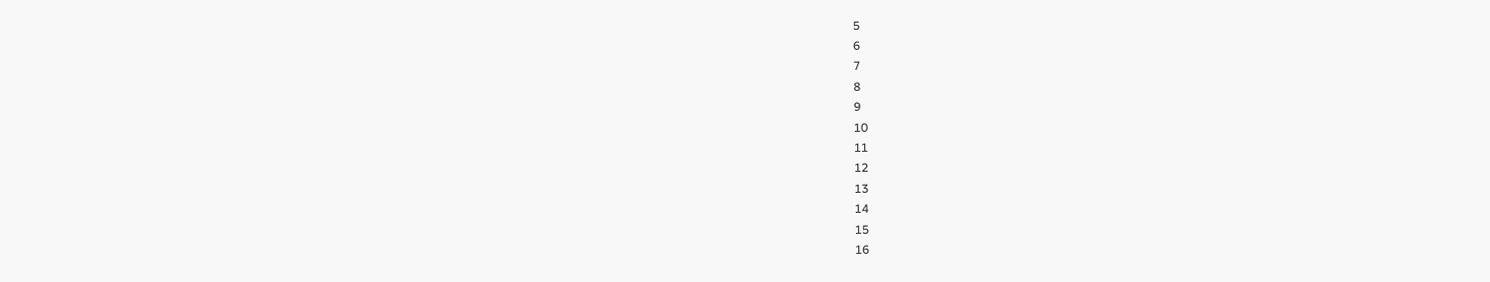5
6
7
8
9
10
11
12
13
14
15
16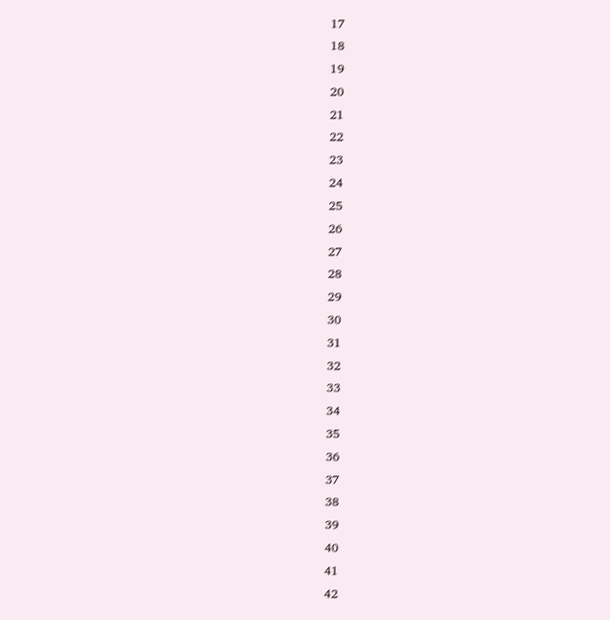17
18
19
20
21
22
23
24
25
26
27
28
29
30
31
32
33
34
35
36
37
38
39
40
41
42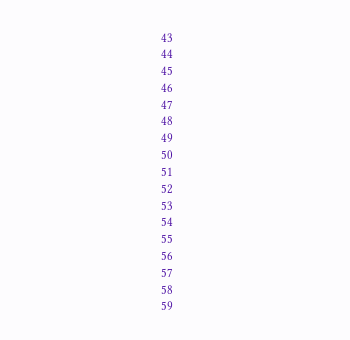43
44
45
46
47
48
49
50
51
52
53
54
55
56
57
58
59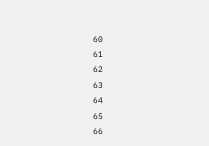60
61
62
63
64
65
66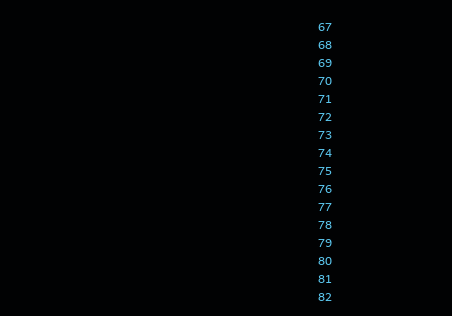67
68
69
70
71
72
73
74
75
76
77
78
79
80
81
82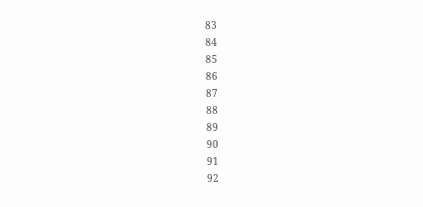83
84
85
86
87
88
89
90
91
92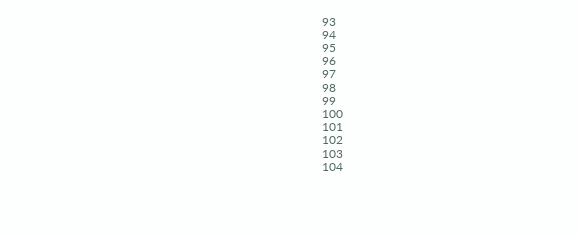93
94
95
96
97
98
99
100
101
102
103
104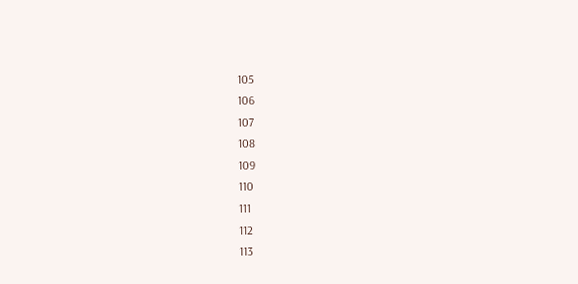105
106
107
108
109
110
111
112
113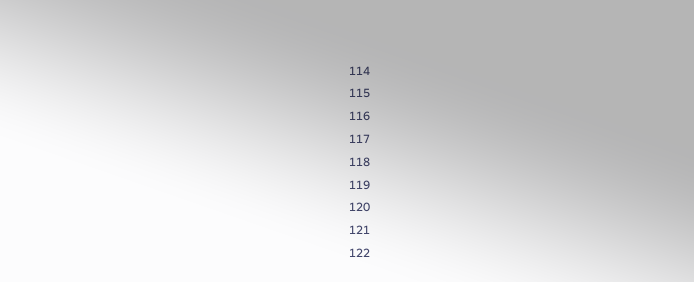114
115
116
117
118
119
120
121
122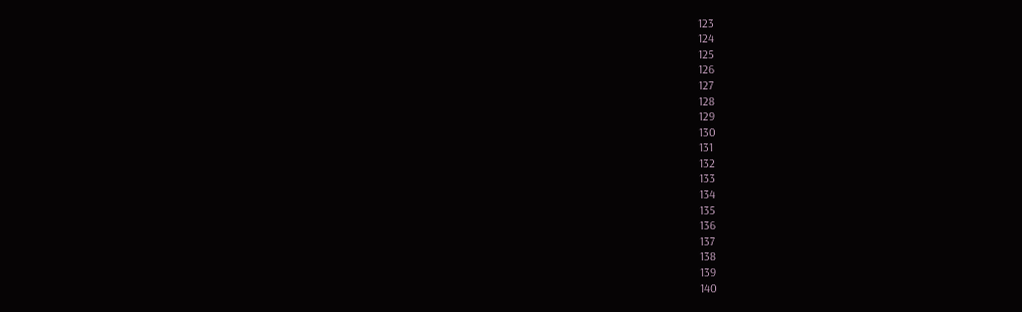123
124
125
126
127
128
129
130
131
132
133
134
135
136
137
138
139
140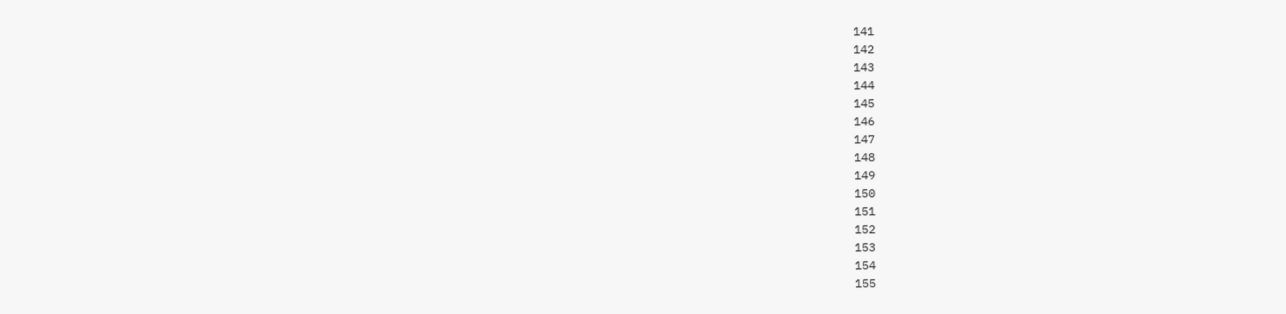141
142
143
144
145
146
147
148
149
150
151
152
153
154
155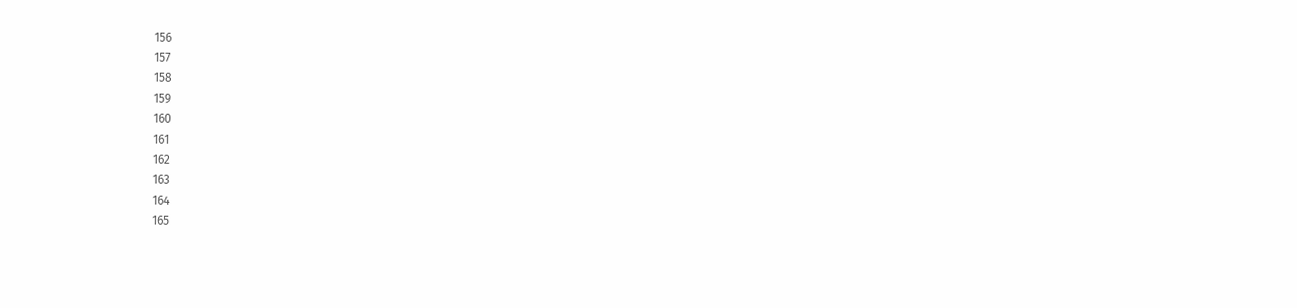156
157
158
159
160
161
162
163
164
165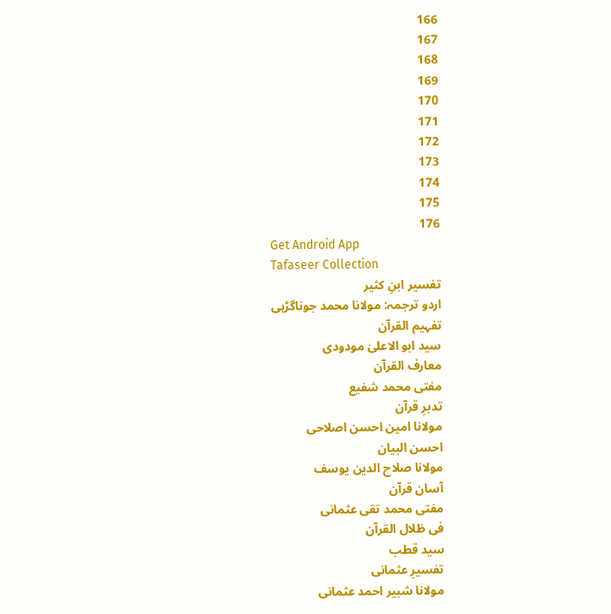166
167
168
169
170
171
172
173
174
175
176
Get Android App
Tafaseer Collection
تفسیر ابنِ کثیر
اردو ترجمہ: مولانا محمد جوناگڑہی
تفہیم القرآن
سید ابو الاعلیٰ مودودی
معارف القرآن
مفتی محمد شفیع
تدبرِ قرآن
مولانا امین احسن اصلاحی
احسن البیان
مولانا صلاح الدین یوسف
آسان قرآن
مفتی محمد تقی عثمانی
فی ظلال القرآن
سید قطب
تفسیرِ عثمانی
مولانا شبیر احمد عثمانی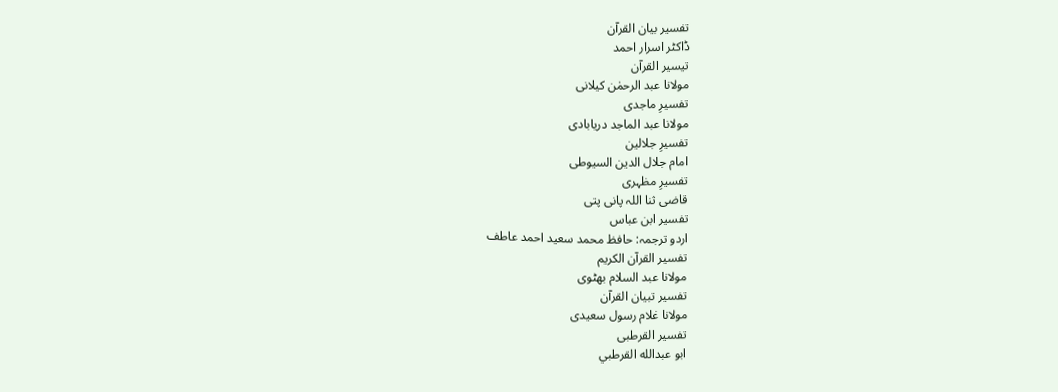تفسیر بیان القرآن
ڈاکٹر اسرار احمد
تیسیر القرآن
مولانا عبد الرحمٰن کیلانی
تفسیرِ ماجدی
مولانا عبد الماجد دریابادی
تفسیرِ جلالین
امام جلال الدین السیوطی
تفسیرِ مظہری
قاضی ثنا اللہ پانی پتی
تفسیر ابن عباس
اردو ترجمہ: حافظ محمد سعید احمد عاطف
تفسیر القرآن الکریم
مولانا عبد السلام بھٹوی
تفسیر تبیان القرآن
مولانا غلام رسول سعیدی
تفسیر القرطبی
ابو عبدالله القرطبي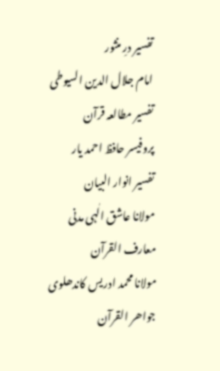تفسیر درِ منثور
امام جلال الدین السیوطی
تفسیر مطالعہ قرآن
پروفیسر حافظ احمد یار
تفسیر انوار البیان
مولانا عاشق الٰہی مدنی
معارف القرآن
مولانا محمد ادریس کاندھلوی
جواھر القرآن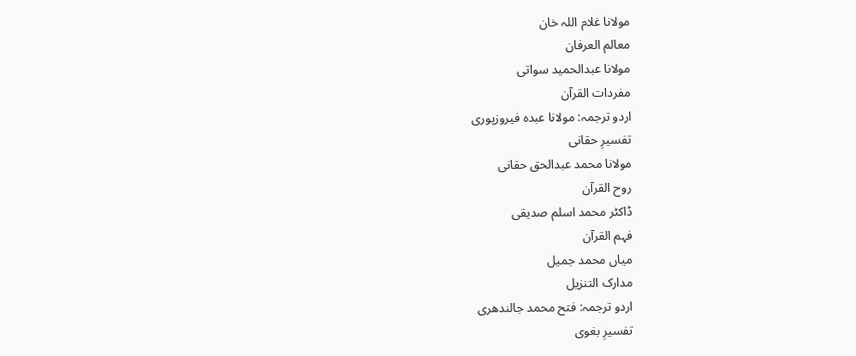مولانا غلام اللہ خان
معالم العرفان
مولانا عبدالحمید سواتی
مفردات القرآن
اردو ترجمہ: مولانا عبدہ فیروزپوری
تفسیرِ حقانی
مولانا محمد عبدالحق حقانی
روح القرآن
ڈاکٹر محمد اسلم صدیقی
فہم القرآن
میاں محمد جمیل
مدارک التنزیل
اردو ترجمہ: فتح محمد جالندھری
تفسیرِ بغوی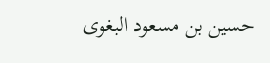حسین بن مسعود البغوی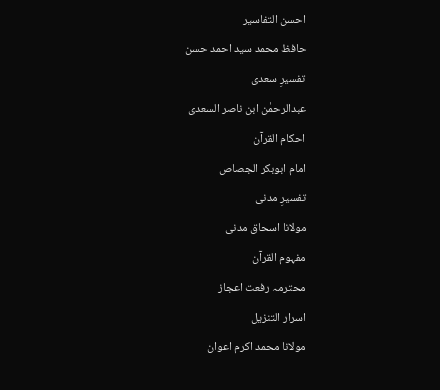احسن التفاسیر
حافظ محمد سید احمد حسن
تفسیرِ سعدی
عبدالرحمٰن ابن ناصر السعدی
احکام القرآن
امام ابوبکر الجصاص
تفسیرِ مدنی
مولانا اسحاق مدنی
مفہوم القرآن
محترمہ رفعت اعجاز
اسرار التنزیل
مولانا محمد اکرم اعوان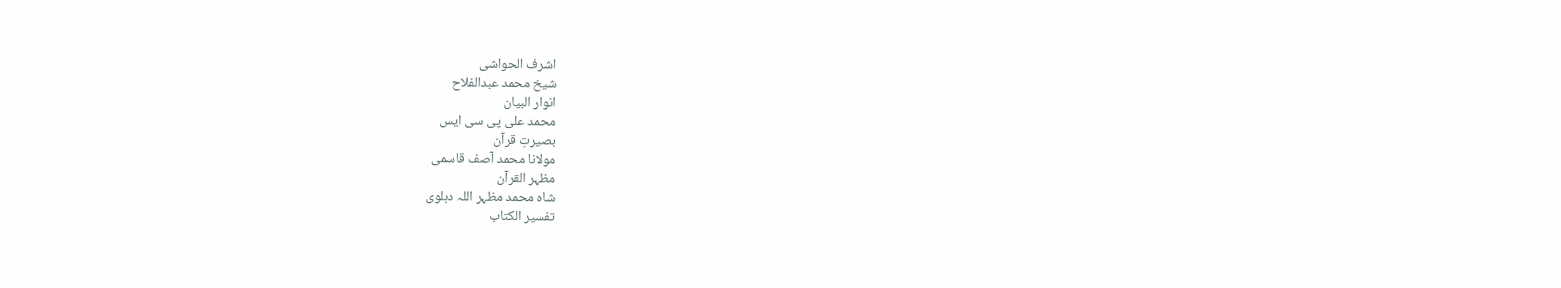اشرف الحواشی
شیخ محمد عبدالفلاح
انوار البیان
محمد علی پی سی ایس
بصیرتِ قرآن
مولانا محمد آصف قاسمی
مظہر القرآن
شاہ محمد مظہر اللہ دہلوی
تفسیر الکتاب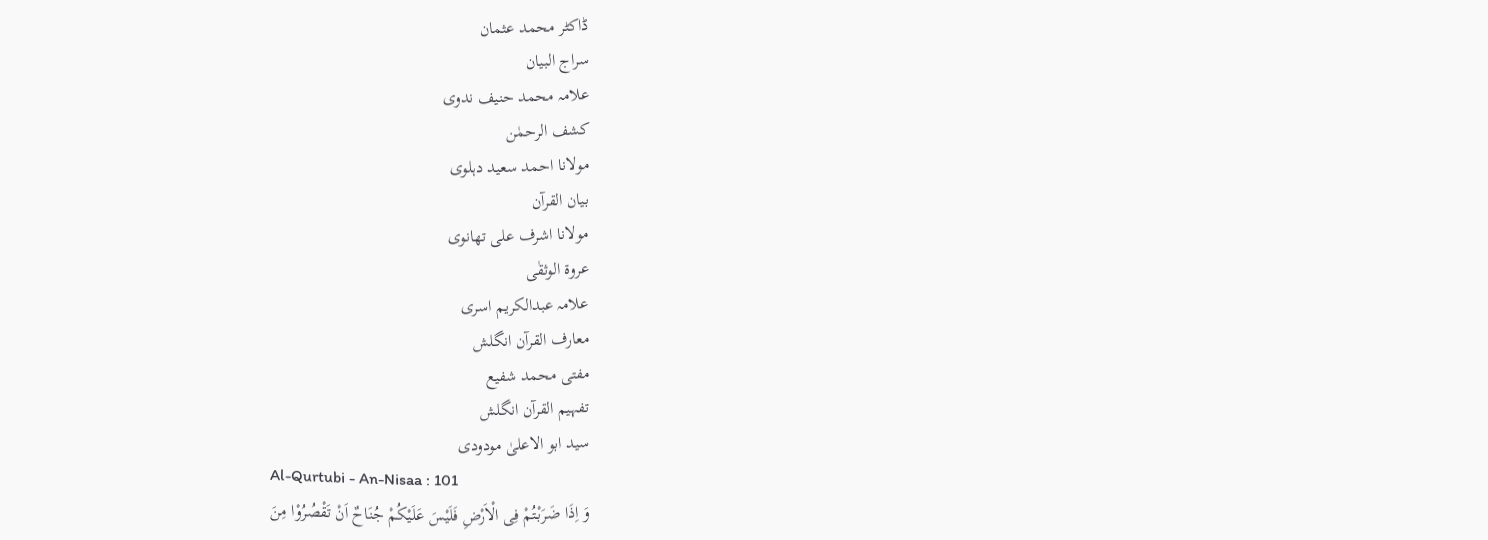ڈاکٹر محمد عثمان
سراج البیان
علامہ محمد حنیف ندوی
کشف الرحمٰن
مولانا احمد سعید دہلوی
بیان القرآن
مولانا اشرف علی تھانوی
عروۃ الوثقٰی
علامہ عبدالکریم اسری
معارف القرآن انگلش
مفتی محمد شفیع
تفہیم القرآن انگلش
سید ابو الاعلیٰ مودودی
Al-Qurtubi - An-Nisaa : 101
وَ اِذَا ضَرَبْتُمْ فِی الْاَرْضِ فَلَیْسَ عَلَیْكُمْ جُنَاحٌ اَنْ تَقْصُرُوْا مِنَ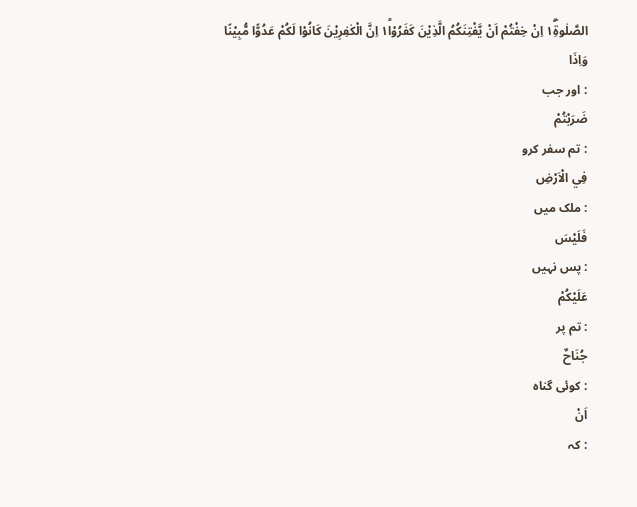الصَّلٰوةِ١ۖۗ اِنْ خِفْتُمْ اَنْ یَّفْتِنَكُمُ الَّذِیْنَ كَفَرُوْا١ؕ اِنَّ الْكٰفِرِیْنَ كَانُوْا لَكُمْ عَدُوًّا مُّبِیْنًا
وَاِذَا
: اور جب
ضَرَبْتُمْ
: تم سفر کرو
فِي الْاَرْضِ
: ملک میں
فَلَيْسَ
: پس نہیں
عَلَيْكُمْ
: تم پر
جُنَاحٌ
: کوئی گناہ
اَنْ
: کہ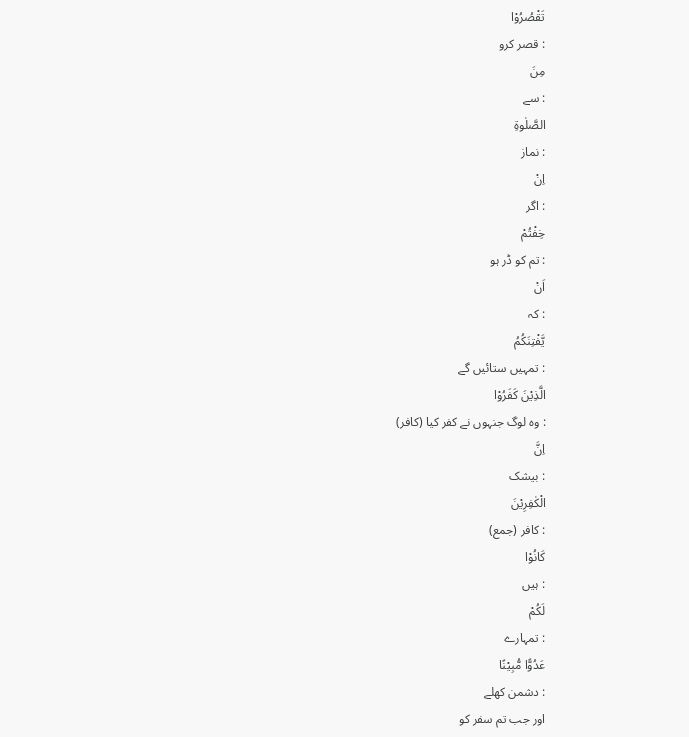تَقْصُرُوْا
: قصر کرو
مِنَ
: سے
الصَّلٰوةِ
: نماز
اِنْ
: اگر
خِفْتُمْ
: تم کو ڈر ہو
اَنْ
: کہ
يَّفْتِنَكُمُ
: تمہیں ستائیں گے
الَّذِيْنَ كَفَرُوْا
: وہ لوگ جنہوں نے کفر کیا (کافر)
اِنَّ
: بیشک
الْكٰفِرِيْنَ
: کافر (جمع)
كَانُوْا
: ہیں
لَكُمْ
: تمہارے
عَدُوًّا مُّبِيْنًا
: دشمن کھلے
اور جب تم سفر کو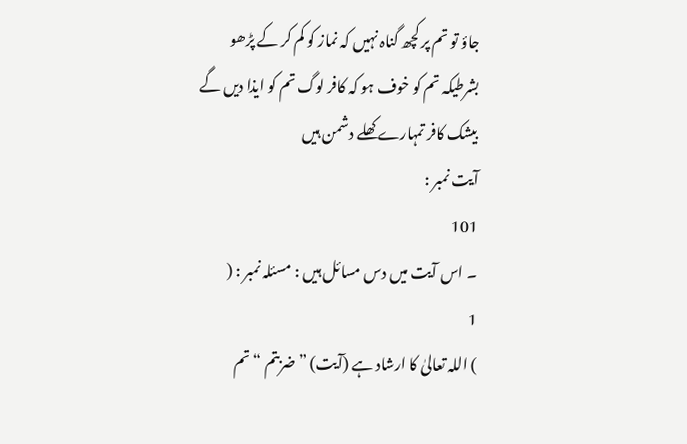جاؤ تو تم پر کچھ گناہ نہیں کہ نماز کو کم کر کے پڑھو بشرطیکہ تم کو خوف ہو کہ کافر لوگ تم کو ایذا دیں گے بیشک کافر تمہارے کھلے دشمن ہیں
آیت نمبر :
101
۔ اس آیت میں دس مسائل ہیں : مسئلہ نمبر : (
1
) اللہ تعالیٰ کا ارشاد ہے (آیت) ” ضربتم “ تم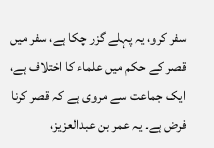سفر کرو، یہ پہلے گزر چکا ہے، سفر میں قصر کے حکم میں علماء کا اختلاف ہے، ایک جماعت سے مروی ہے کہ قصر کرنا فرض ہے۔ یہ عمر بن عبدالعزیز،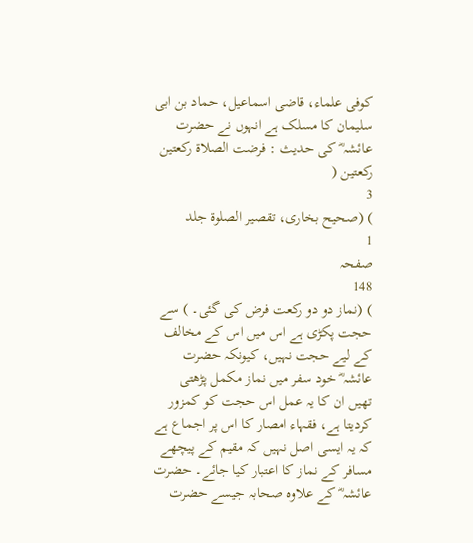کوفی علماء، قاضی اسماعیل، حماد بن ابی سلیمان کا مسلک ہے انہوں نے حضرت عائشہ ؓ کی حدیث : فرضت الصلاۃ رکعتین رکعتین (
3
) (صحیح بخاری، تقصیر الصلوۃ جلد
1
صفحہ
148
) (نماز دو دو رکعت فرض کی گئی۔ ) سے حجت پکڑی ہے اس میں اس کے مخالف کے لیے حجت نہیں، کیونکہ حضرت عائشہ ؓ خود سفر میں نماز مکمل پڑھتی تھیں ان کا یہ عمل اس حجت کو کمزور کردیتا ہے، فقہاء امصار کا اس پر اجماع ہے کہ یہ ایسی اصل نہیں کہ مقیم کے پیچھے مسافر کے نماز کا اعتبار کیا جائے۔ حضرت عائشہ ؓ کے علاوہ صحابہ جیسے حضرت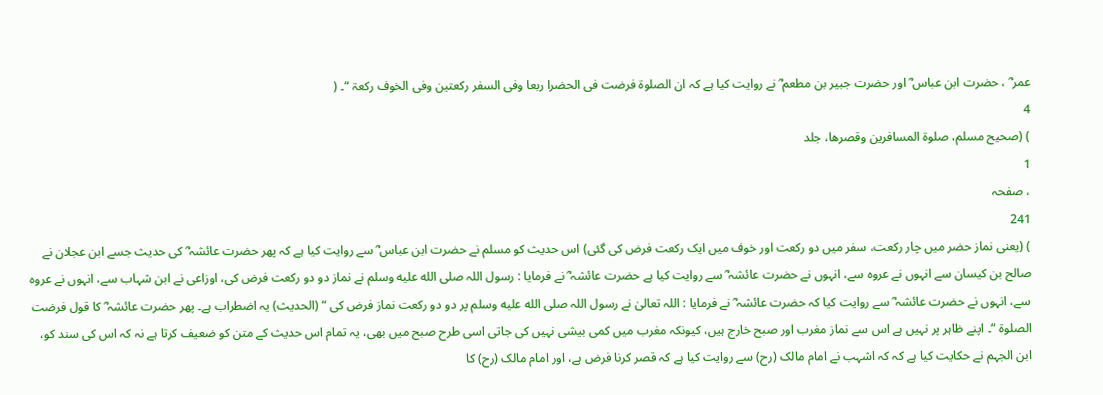عمر ؓ ، حضرت ابن عباس ؓ اور حضرت جبیر بن مطعم ؓ نے روایت کیا ہے کہ ان الصلوۃ فرضت فی الحضرا ربعا وفی السفر رکعتین وفی الخوف رکعۃ “۔ (
4
) (صحیح مسلم، صلوۃ المسافرین وقصرھا، جلد
1
، صفحہ
241
) (یعنی نماز حضر میں چار رکعت، سفر میں دو رکعت اور خوف میں ایک رکعت فرض کی گئی) اس حدیث کو مسلم نے حضرت ابن عباس ؓ سے روایت کیا ہے کہ پھر حضرت عائشہ ؓ کی حدیث جسے ابن عجلان نے صالح بن کیسان سے انہوں نے عروہ سے، انہوں نے حضرت عائشہ ؓ سے روایت کیا ہے حضرت عائشہ ؓ نے فرمایا : رسول اللہ صلى الله عليه وسلم نے نماز دو دو رکعت فرض کی، اوزاعی نے ابن شہاب سے، انہوں نے عروہ سے، انہوں نے حضرت عائشہ ؓ سے روایت کیا کہ حضرت عائشہ ؓ نے فرمایا : اللہ تعالیٰ نے رسول اللہ صلى الله عليه وسلم پر دو دو رکعت نماز فرض کی “ (الحدیث) یہ اضطراب ہے۔ پھر حضرت عائشہ ؓ کا قول فرضت الصلوۃ “۔ اپنے ظاہر پر نہیں ہے اس سے نماز مغرب اور صبح خارج ہیں، کیونکہ مغرب میں کمی بیشی نہیں کی جاتی اسی طرح صبح میں بھی، یہ تمام اس حدیث کے متن کو ضعیف کرتا ہے نہ کہ اس کی سند کو، ابن الجہم نے حکایت کیا ہے کہ کہ اشہب نے امام مالک (رح) سے روایت کیا ہے کہ قصر کرنا فرض ہے، اور امام مالک (رح) کا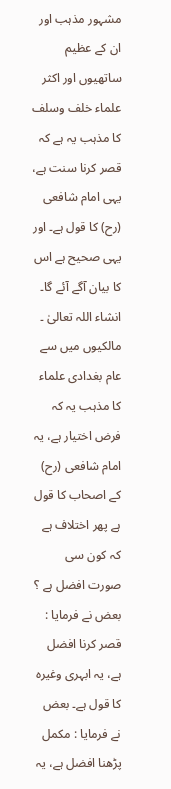مشہور مذہب اور ان کے عظیم ساتھیوں اور اکثر علماء خلف وسلف کا مذہب یہ ہے کہ قصر کرنا سنت ہے، یہی امام شافعی (رح) کا قول ہے۔ اور یہی صحیح ہے اس کا بیان آگے آئے گا۔ انشاء اللہ تعالیٰ ۔ مالکیوں میں سے عام بغدادی علماء کا مذہب یہ کہ فرض اختیار ہے، یہ امام شافعی (رح) کے اصحاب کا قول ہے پھر اختلاف ہے کہ کون سی صورت افضل ہے ؟ بعض نے فرمایا : قصر کرنا افضل ہے، یہ ابہری وغیرہ کا قول ہے۔ بعض نے فرمایا : مکمل پڑھنا افضل ہے، یہ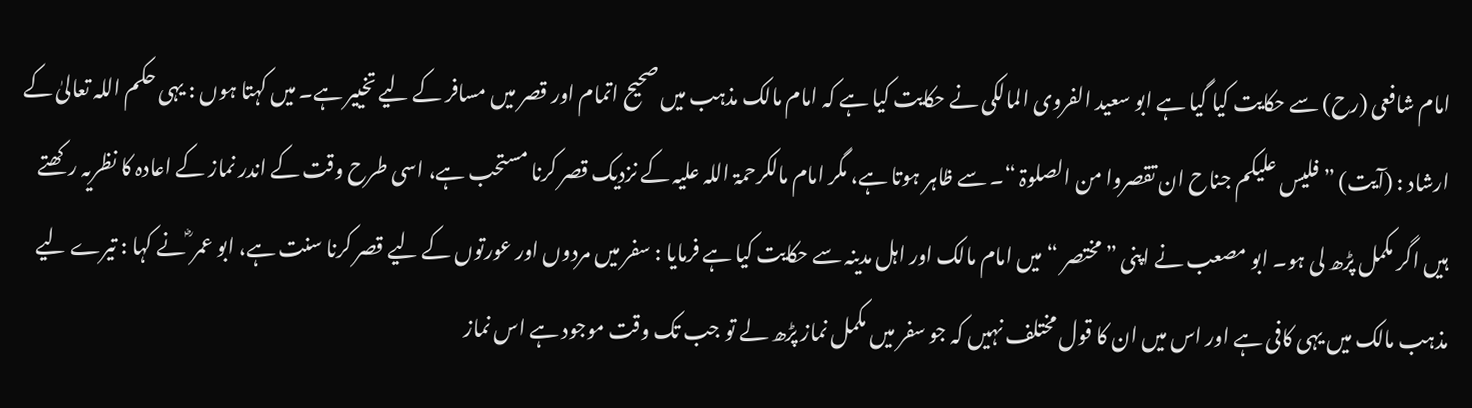امام شافعی (رح) سے حکایت کیا گیا ہے ابو سعید الفروی المالکی نے حکایت کیا ہے کہ امام مالک مذہب میں صحیح اتمام اور قصر میں مسافر کے لیے تخییر ہے۔ میں کہتا ہوں : یہی حکم اللہ تعالیٰ کے ارشاد : (آیت) ” فلیس علیکم جناح ان تقصروا من الصلوۃ “۔ سے ظاہر ہوتا ہے، مگر امام مالکرحمۃ اللہ علیہ کے نزدیک قصر کرنا مستحب ہے، اسی طرح وقت کے اندر نماز کے اعادہ کا نظریہ رکھتے ہیں اگر مکمل پڑھ لی ہو۔ ابو مصعب نے اپنی ” مختصر “ میں امام مالک اور اہل مدینہ سے حکایت کیا ہے فرمایا : سفر میں مردوں اور عورتوں کے لیے قصر کرنا سنت ہے، ابو عمر ؓ نے کہا : تیرے لیے مذہب مالک میں یہی کافی ہے اور اس میں ان کا قول مختلف نہیں کہ جو سفر میں مکمل نماز پڑھ لے تو جب تک وقت موجود ہے اس نماز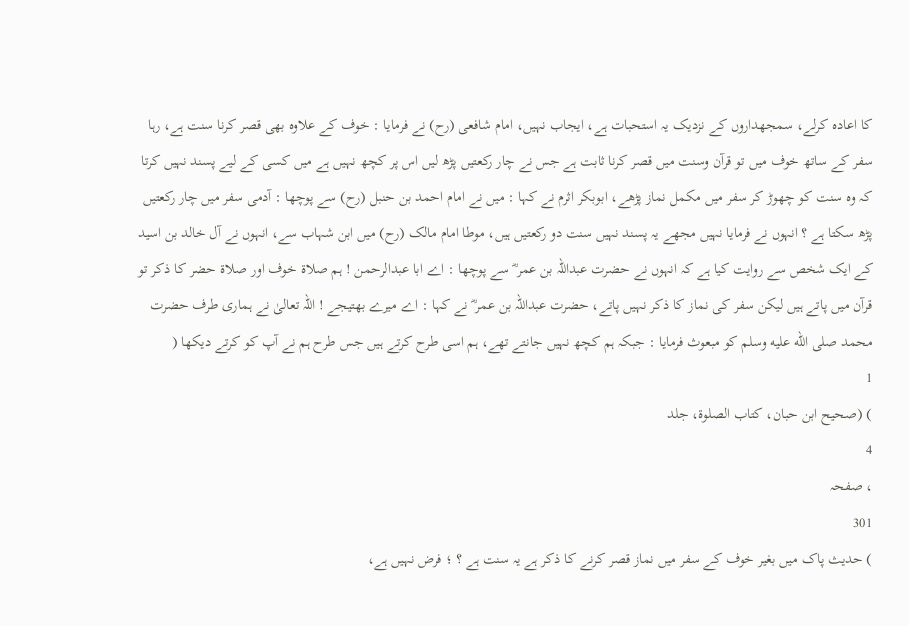کا اعادہ کرلے، سمجھداروں کے نزدیک یہ استحبات ہے، ایجاب نہیں، امام شافعی (رح) نے فرمایا : خوف کے علاوہ بھی قصر کرنا سنت ہے، رہا سفر کے ساتھ خوف میں تو قرآن وسنت میں قصر کرنا ثابت ہے جس نے چار رکعتیں پڑھ لیں اس پر کچھ نہیں ہے میں کسی کے لیے پسند نہیں کرتا کہ وہ سنت کو چھوڑ کر سفر میں مکمل نماز پڑھے، ابوبکر اثرم نے کہا : میں نے امام احمد بن حنبل (رح) سے پوچھا : آدمی سفر میں چار رکعتیں پڑھ سکتا ہے ؟ انہوں نے فرمایا نہیں مجھے یہ پسند نہیں سنت دو رکعتیں ہیں، موطا امام مالک (رح) میں ابن شہاب سے، انہوں نے آل خالد بن اسید کے ایک شخص سے روایت کیا ہے کہ انہوں نے حضرت عبداللہ بن عمر ؓ سے پوچھا : اے ابا عبدالرحمن ! ہم صلاۃ خوف اور صلاۃ حضر کا ذکر تو قرآن میں پاتے ہیں لیکن سفر کی نماز کا ذکر نہیں پاتے، حضرت عبداللہ بن عمر ؓ نے کہا : اے میرے بھتیجے ! اللہ تعالیٰ نے ہماری طرف حضرت محمد صلى الله عليه وسلم کو مبعوث فرمایا : جبکہ ہم کچھ نہیں جانتے تھے، ہم اسی طرح کرتے ہیں جس طرح ہم نے آپ کو کرتے دیکھا (
1
) (صحیح ابن حبان، کتاب الصلوۃ، جلد
4
، صفحہ
301
) حدیث پاک میں بغیر خوف کے سفر میں نماز قصر کرنے کا ذکر ہے یہ سنت ہے ؟ ؛ فرض نہیں ہے،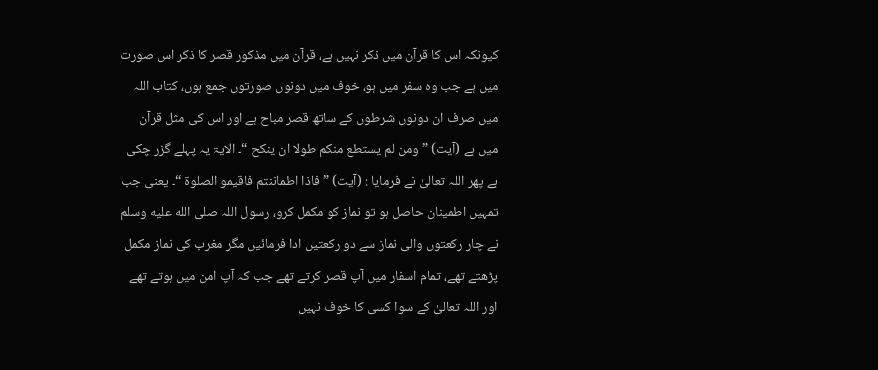کیونکہ اس کا قرآن میں ذکر نہیں ہے، قرآن میں مذکور قصر کا ذکر اس صورت میں ہے جب وہ سفر میں ہو، خوف میں دونوں صورتوں جمع ہوں، کتاب اللہ میں صرف ان دونوں شرطوں کے ساتھ قصر مباح ہے اور اس کی مثل قرآن میں ہے (آیت) ” ومن لم یستطع منکم طولا ان ینکح “۔ الایۃ یہ پہلے گزر چکی ہے پھر اللہ تعالیٰ نے فرمایا : (آیت) ” فاذا اطماننتم فاقیمو الصلوۃ “۔ یعنی جب تمہیں اطمینان حاصل ہو تو نماز کو مکمل کرو، رسول اللہ صلى الله عليه وسلم نے چار رکعتوں والی نماز سے دو رکعتیں ادا فرمائیں مگر مغرب کی نماز مکمل پڑھتے تھے، تمام اسفار میں آپ قصر کرتے تھے جب کہ آپ امن میں ہوتے تھے اور اللہ تعالیٰ کے سوا کسی کا خوف نہیں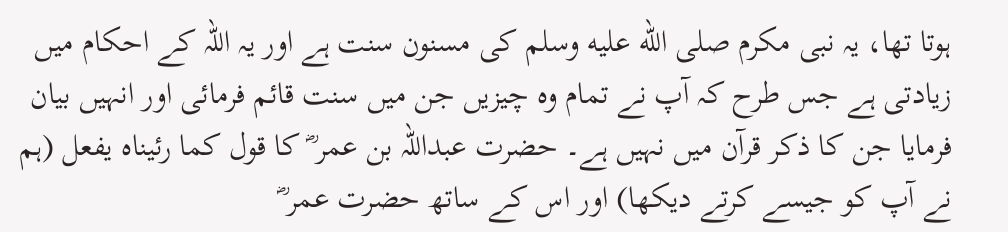ہوتا تھا، یہ نبی مکرم صلى الله عليه وسلم کی مسنون سنت ہے اور یہ اللہ کے احکام میں زیادتی ہے جس طرح کہ آپ نے تمام وہ چیزیں جن میں سنت قائم فرمائی اور انہیں بیان فرمایا جن کا ذکر قرآن میں نہیں ہے۔ حضرت عبداللہ بن عمر ؓ کا قول کما رئیناہ یفعل (ہم نے آپ کو جیسے کرتے دیکھا) اور اس کے ساتھ حضرت عمر ؓ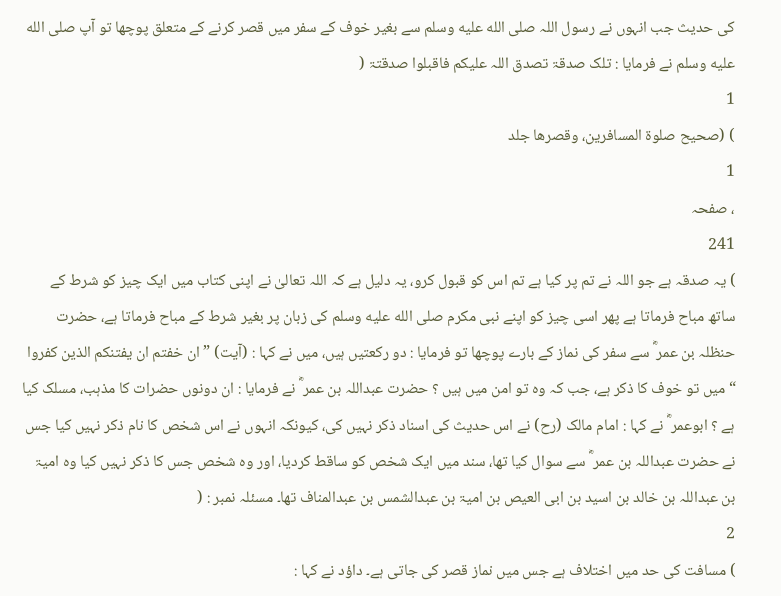کی حدیث جب انہوں نے رسول اللہ صلى الله عليه وسلم سے بغیر خوف کے سفر میں قصر کرنے کے متعلق پوچھا تو آپ صلى الله عليه وسلم نے فرمایا : تلک صدقۃ تصدق اللہ علیکم فاقبلوا صدقتۃ (
1
) (صحیح صلوۃ المسافرین، وقصرھا جلد
1
، صفحہ
241
) یہ صدقہ ہے جو اللہ نے تم پر کیا ہے تم اس کو قبول کرو، یہ دلیل ہے کہ اللہ تعالیٰ نے اپنی کتاب میں ایک چیز کو شرط کے ساتھ مباح فرماتا ہے پھر اسی چیز کو اپنے نبی مکرم صلى الله عليه وسلم کی زبان پر بغیر شرط کے مباح فرماتا ہے، حضرت حنظلہ بن عمر ؓ سے سفر کی نماز کے بارے پوچھا تو فرمایا : دو رکعتیں ہیں، میں نے کہا : (آیت) ” ان خفتم ان یفتنکم الذین کفروا “ میں تو خوف کا ذکر ہے، جب کہ وہ تو امن میں ہیں ؟ حضرت عبداللہ بن عمر ؓ نے فرمایا : ان دونوں حضرات کا مذہب، مسلک کیا ہے ؟ ابوعمر ؓ نے کہا : امام مالک (رح) نے اس حدیث کی اسناد ذکر نہیں کی، کیونکہ انہوں نے اس شخص کا نام ذکر نہیں کیا جس نے حضرت عبداللہ بن عمر ؓ سے سوال کیا تھا، سند میں ایک شخص کو ساقط کردیا، اور وہ شخص جس کا ذکر نہیں کیا وہ امیۃ بن عبداللہ بن خالد بن اسید بن ابی العیص بن امیۃ بن عبدالشمس بن عبدالمناف تھا۔ مسئلہ نمبر : (
2
) مسافت کی حد میں اختلاف ہے جس میں نماز قصر کی جاتی ہے۔ داؤد نے کہا :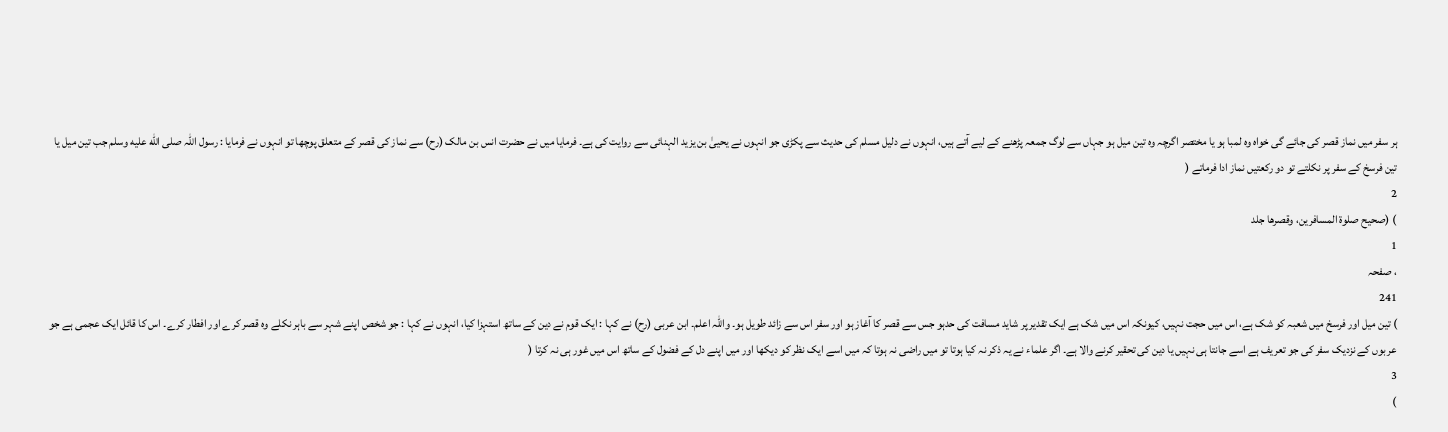ہر سفر میں نماز قصر کی جائے گی خواہ وہ لمبا ہو یا مختصر اگرچہ وہ تین میل ہو جہاں سے لوگ جمعہ پڑھنے کے لیے آتے ہیں، انہوں نے دلیل مسلم کی حدیث سے پکڑی جو انہوں نے یحییٰ بن یزید الہنائی سے روایت کی ہے۔ فرمایا میں نے حضرت انس بن مالک (رح) سے نماز کی قصر کے متعلق پوچھا تو انہوں نے فرمایا : رسول اللہ صلى الله عليه وسلم جب تین میل یا تین فرسخ کے سفر پر نکلتے تو دو رکعتیں نماز ادا فرماتے (
2
) (صحیح صلوۃ المسافرین، وقصرھا جلد
1
، صفحہ
241
) تین میل اور فرسخ میں شعبہ کو شک ہے، اس میں حجت نہیں، کیونکہ اس میں شک ہے ایک تقدیر پر شاید مسافت کی حدہو جس سے قصر کا آغاز ہو اور سفر اس سے زائد طویل ہو۔ واللہ اعلم۔ ابن عربی (رح) نے کہا : ایک قوم نے دین کے ساتھ استہزا کیا، انہوں نے کہا : جو شخص اپنے شہر سے باہر نکلے وہ قصر کرے اور افطار کرے۔ اس کا قائل ایک عجمی ہے جو عربوں کے نزدیک سفر کی جو تعریف ہے اسے جانتا ہی نہیں یا دین کی تحقیر کرنے والا ہے۔ اگر علماء نے یہ ذکر نہ کیا ہوتا تو میں راضی نہ ہوتا کہ میں اسے ایک نظر کو دیکھا اور میں اپنے دل کے فضول کے ساتھ اس میں غور ہی نہ کرتا (
3
)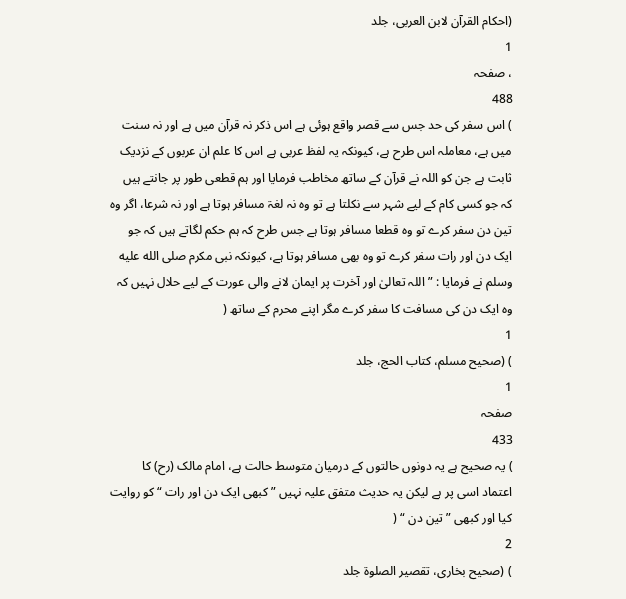(احکام القرآن لابن العربی، جلد
1
، صفحہ
488
) اس سفر کی حد جس سے قصر واقع ہوئی ہے اس ذکر نہ قرآن میں ہے اور نہ سنت میں ہے، معاملہ اس طرح ہے، کیونکہ یہ لفظ عربی ہے اس کا علم ان عربوں کے نزدیک ثابت ہے جن کو اللہ نے قرآن کے ساتھ مخاطب فرمایا اور ہم قطعی طور پر جانتے ہیں کہ جو کسی کام کے لیے شہر سے نکلتا ہے تو وہ نہ لغۃ مسافر ہوتا ہے اور نہ شرعا، اگر وہ تین دن سفر کرے تو وہ قطعا مسافر ہوتا ہے جس طرح کہ ہم حکم لگاتے ہیں کہ جو ایک دن اور رات سفر کرے تو وہ بھی مسافر ہوتا ہے، کیونکہ نبی مکرم صلى الله عليه وسلم نے فرمایا : ” اللہ تعالیٰ اور آخرت پر ایمان لانے والی عورت کے لیے حلال نہیں کہ وہ ایک دن کی مسافت کا سفر کرے مگر اپنے محرم کے ساتھ (
1
) (صحیح مسلم، کتاب الحج، جلد
1
صفحہ
433
) یہ صحیح ہے یہ دونوں حالتوں کے درمیان متوسط حالت ہے، امام مالک (رح) کا اعتماد اسی پر ہے لیکن یہ حدیث متفق علیہ نہیں ” کبھی ایک دن اور رات “ کو روایت کیا اور کبھی ” تین دن “ (
2
) (صحیح بخاری، تقصیر الصلوۃ جلد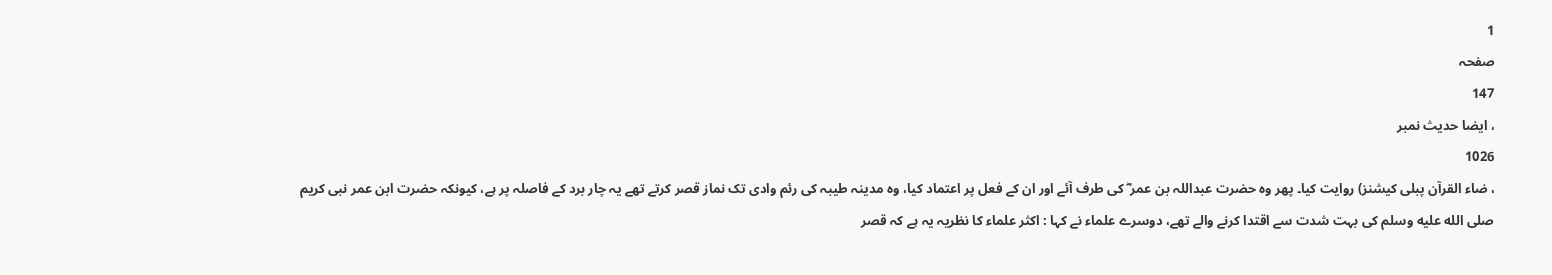1
صفحہ
147
، ایضا حدیث نمبر
1026
، ضاء القرآن پبلی کیشنز) روایت کیا۔ پھر وہ حضرت عبداللہ بن عمر ؓ کی طرف آئے اور ان کے فعل پر اعتماد کیا، وہ مدینہ طیبہ کی رئم وادی تک نماز قصر کرتے تھے یہ چار برد کے فاصلہ پر ہے، کیونکہ حضرت ابن عمر نبی کریم صلى الله عليه وسلم کی بہت شدت سے اقتدا کرنے والے تھے، دوسرے علماء نے کہا : اکثر علماء کا نظریہ یہ ہے کہ قصر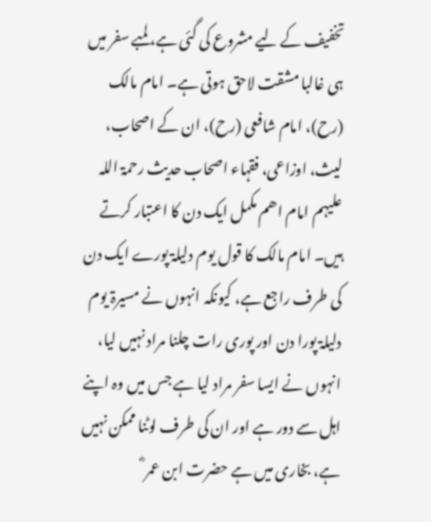تخفیف کے لیے مشروع کی گئی ہے، لمبے سفر میں ہی غالبا مشقت لاحق ہوتی ہے۔ امام مالک (رح)، امام شافعی (رح)، ان کے اصحاب، لیث، اوزاعی، فقہاء اصحاب حدیث رحمۃ اللہ علیہم امام اھم مکمل ایک دن کا اعتبار کرتے ہیں۔ امام مالک کا قول یوم دلیلۃ پورے ایک دن کی طرف راجع ہے، کیونکہ انہوں نے مسیرۃ یوم دلیلۃ پورا دن اور پوری رات چلنا مراد نہیں لیا، انہوں نے ایسا سفر مراد لیا ہے جس میں وہ اپنے اہل سے دور ہے اور ان کی طرف لوٹنا ممکن نہیں ہے، بخاری میں ہے حضرت ابن عمر ؓ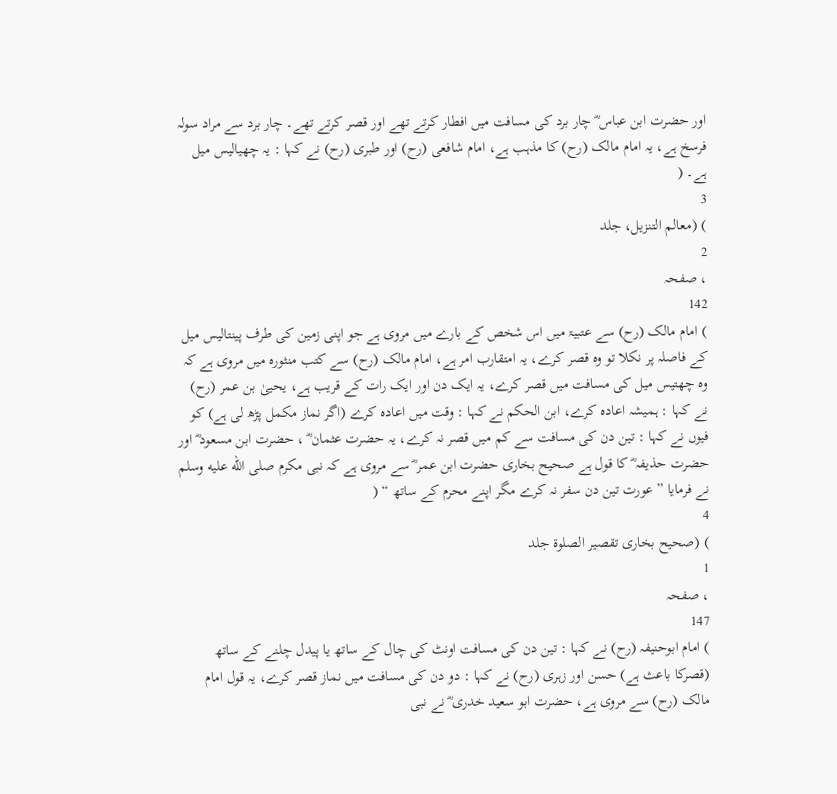اور حضرت ابن عباس ؓ چار برد کی مسافت میں افطار کرتے تھے اور قصر کرتے تھے۔ چار برد سے مراد سولہ فرسخ ہے، یہ امام مالک (رح) کا مذہب ہے، امام شافعی (رح) اور طبری (رح) نے کہا : یہ چھیالیس میل ہے۔ (
3
) (معالم التنزیل، جلد
2
، صفحہ
142
) امام مالک (رح) سے عتبیۃ میں اس شخص کے بارے میں مروی ہے جو اپنی زمین کی طرف پینتالیس میل کے فاصلہ پر نکلا تو وہ قصر کرے، یہ امتقارب امر ہے، امام مالک (رح) سے کتب منثورہ میں مروی ہے کہ وہ چھتیس میل کی مسافت میں قصر کرے، یہ ایک دن اور ایک رات کے قریب ہے، یحییٰ بن عمر (رح) نے کہا : ہمیشہ اعادہ کرے، ابن الحکم نے کہا : وقت میں اعادہ کرے (اگر نماز مکمل پڑھ لی ہے) کو فیوں نے کہا : تین دن کی مسافت سے کم میں قصر نہ کرے، یہ حضرت عثمان ؓ ، حضرت ابن مسعود ؓ اور حضرت حذیفہ ؓ کا قول ہے صحیح بخاری حضرت ابن عمر ؓ سے مروی ہے کہ نبی مکرم صلى الله عليه وسلم نے فرمایا ” عورت تین دن سفر نہ کرے مگر اپنے محرم کے ساتھ “ (
4
) (صحیح بخاری تقصیر الصلوۃ جلد
1
، صفحہ
147
) امام ابوحنیفہ (رح) نے کہا : تین دن کی مسافت اونٹ کی چال کے ساتھ یا پیدل چلنے کے ساتھ (قصرکا باعث ہے) حسن اور زہری (رح) نے کہا : دو دن کی مسافت میں نماز قصر کرے، یہ قول امام مالک (رح) سے مروی ہے، حضرت ابو سعید خدری ؓ نے نبی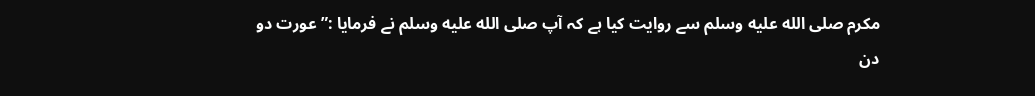مکرم صلى الله عليه وسلم سے روایت کیا ہے کہ آپ صلى الله عليه وسلم نے فرمایا :” عورت دو دن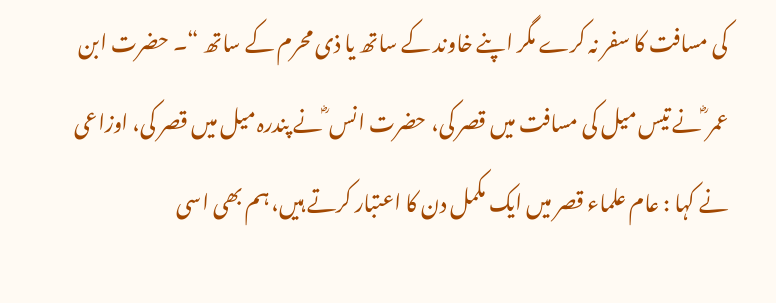کی مسافت کا سفر نہ کرے مگر اپنے خاوند کے ساتھ یا ذی محرم کے ساتھ “۔ حضرت ابن عمر ؓ نے تیس میل کی مسافت میں قصر کی، حضرت انس ؓ نے پندرہ میل میں قصر کی، اوزاعی نے کہا : عام علماء قصر میں ایک مکمل دن کا اعتبار کرتے ہیں، ہم بھی اسی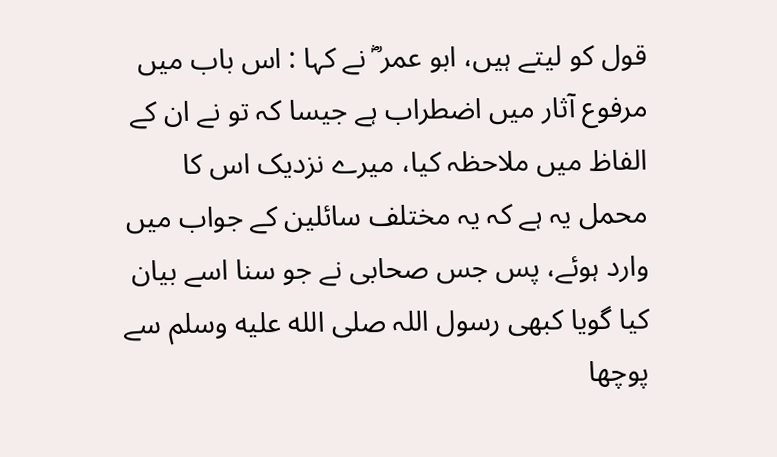قول کو لیتے ہیں، ابو عمر ؓ نے کہا : اس باب میں مرفوع آثار میں اضطراب ہے جیسا کہ تو نے ان کے الفاظ میں ملاحظہ کیا، میرے نزدیک اس کا محمل یہ ہے کہ یہ مختلف سائلین کے جواب میں وارد ہوئے، پس جس صحابی نے جو سنا اسے بیان کیا گویا کبھی رسول اللہ صلى الله عليه وسلم سے پوچھا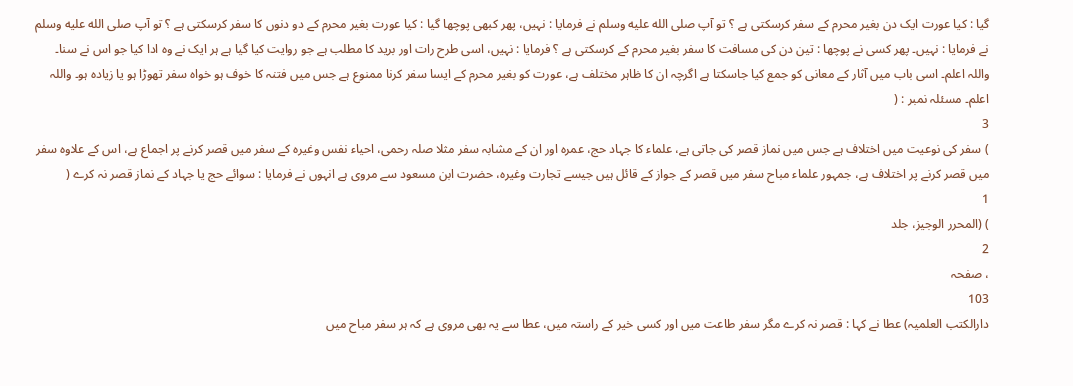گیا : کیا عورت ایک دن بغیر محرم کے سفر کرسکتی ہے ؟ تو آپ صلى الله عليه وسلم نے فرمایا : نہیں، پھر کبھی پوچھا گیا : کیا عورت بغیر محرم کے دو دنوں کا سفر کرسکتی ہے ؟ تو آپ صلى الله عليه وسلم نے فرمایا : نہیں۔ پھر کسی نے پوچھا : تین دن کی مسافت کا سفر بغیر محرم کے کرسکتی ہے ؟ فرمایا : نہیں، اسی طرح رات اور برید کا مطلب ہے جو روایت کیا گیا ہے ہر ایک نے وہ ادا کیا جو اس نے سنا۔ واللہ اعلم۔ اسی باب میں آثار کے معانی کو جمع کیا جاسکتا ہے اگرچہ ان کا ظاہر مختلف ہے، عورت کو بغیر محرم کے ایسا سفر کرنا ممنوع ہے جس میں فتنہ کا خوف ہو خواہ سفر تھوڑا ہو یا زیادہ ہو۔ واللہ اعلم۔ مسئلہ نمبر : (
3
) سفر کی نوعیت میں اختلاف ہے جس میں نماز قصر کی جاتی ہے، علماء کا جہاد حج، عمرہ اور ان کے مشابہ سفر مثلا صلہ رحمی، احیاء نفس وغیرہ کے سفر میں قصر کرنے پر اجماع ہے، اس کے علاوہ سفر میں قصر کرنے پر اختلاف ہے، جمہور علماء مباح سفر میں قصر کے جواز کے قائل ہیں جیسے تجارت وغیرہ، حضرت ابن مسعود سے مروی ہے انہوں نے فرمایا : سوائے حج یا جہاد کے نماز قصر نہ کرے (
1
) (المحرر الوجیز، جلد
2
، صفحہ
103
دارالکتب العلمیہ) عطا نے کہا : قصر نہ کرے مگر سفر طاعت میں اور کسی خیر کے راستہ میں، عطا سے یہ بھی مروی ہے کہ ہر سفر مباح میں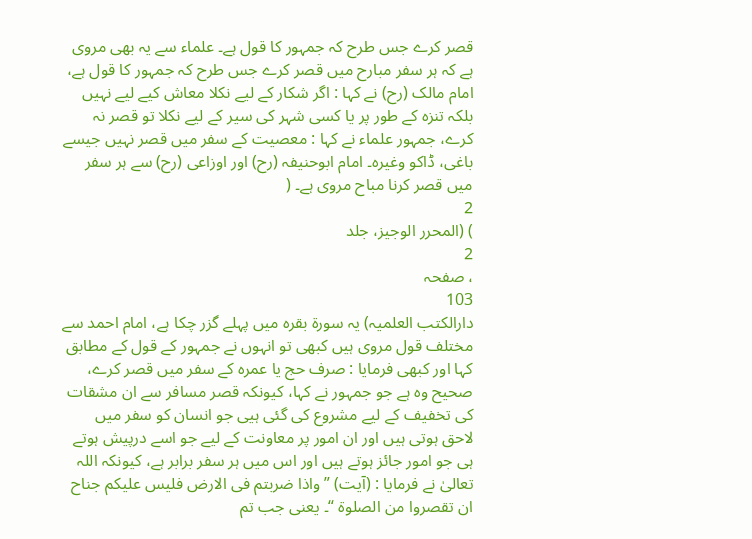قصر کرے جس طرح کہ جمہور کا قول ہے۔ علماء سے یہ بھی مروی ہے کہ ہر سفر مبارح میں قصر کرے جس طرح کہ جمہور کا قول ہے، امام مالک (رح) نے کہا : اگر شکار کے لیے نکلا معاش کیے لیے نہیں بلکہ تنزہ کے طور پر یا کسی شہر کی سیر کے لیے نکلا تو قصر نہ کرے، جمہور علماء نے کہا : معصیت کے سفر میں قصر نہیں جیسے باغی، ڈاکو وغیرہ۔ امام ابوحنیفہ (رح) اور اوزاعی (رح) سے ہر سفر میں قصر کرنا مباح مروی ہے۔ (
2
) (المحرر الوجیز، جلد
2
، صفحہ
103
دارالکتب العلمیہ) یہ سورة بقرہ میں پہلے گزر چکا ہے، امام احمد سے مختلف قول مروی ہیں کبھی تو انہوں نے جمہور کے قول کے مطابق کہا اور کبھی فرمایا : صرف حج یا عمرہ کے سفر میں قصر کرے، صحیح وہ ہے جو جمہور نے کہا، کیونکہ قصر مسافر سے ان مشقات کی تخفیف کے لیے مشروع کی گئی ہیی جو انسان کو سفر میں لاحق ہوتی ہیں اور ان امور پر معاونت کے لیے جو اسے درپیش ہوتے ہی جو امور جائز ہوتے ہیں اور اس میں ہر سفر برابر ہے، کیونکہ اللہ تعالیٰ نے فرمایا : (آیت) ” واذا ضربتم فی الارض فلیس علیکم جناح ان تقصروا من الصلوۃ “۔ یعنی جب تم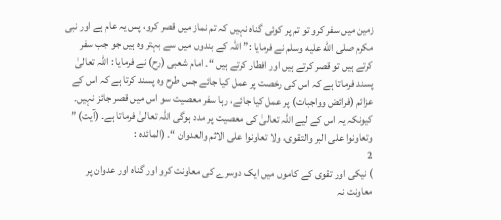زمین میں سفر کرو تو تم پر کوئی گناہ نہیں کہ تم نماز میں قصر کرو، پس یہ عام ہے اور نبی مکرم صلى الله عليه وسلم نے فرمایا :” اللہ کے بندوں میں سے بہتر وہ ہیں جو جب سفر کرتے ہیں تو قصر کرتے ہیں اور افطار کرتے ہیں “۔ امام شعبی (رح) نے فرمایا : اللہ تعالیٰ پسند فرماتا ہے کہ اس کی رخصت پر عمل کیا جائے جس طرح وہ پسند کرتا ہے کہ اس کے عزائم (فرائض وواجبات) پر عمل کیا جائے، رہا سفر معصیت سو اس میں قصر جائز نہیں۔ کیونکہ یہ اس کے لیے اللہ تعالیٰ کی معصیت پر مدد ہوگی اللہ تعالیٰ فرماتا ہے۔ (آیت) ” وتعاونوا علی البر والتقوی، ولا تعاونوا علی الاثم والعدوان “۔ (المائدہ :
2
) نیکی اور تقوی کے کاموں میں ایک دوسرے کی معاونت کرو اور گناہ اور عدوان پر معاونت نہ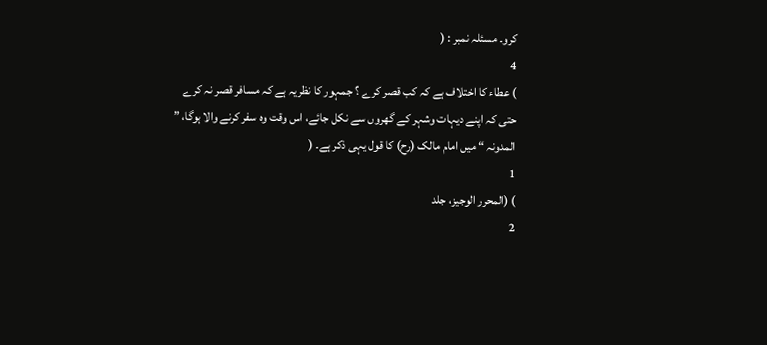کرو۔ مسئلہ نمبر : (
4
) عطاء کا اختلاف ہے کہ کب قصر کرے ؟ جمہور کا نظریہ ہے کہ مسافر قصر نہ کرے حتی کہ اپنے دیہات وشہر کے گھروں سے نکل جائے، اس وقت وہ سفر کرنے والا ہوگا، ” المدونہ “ میں امام مالک (رح) کا قول یہی ذکر ہے۔ (
1
) (المحرر الوجیز، جلد
2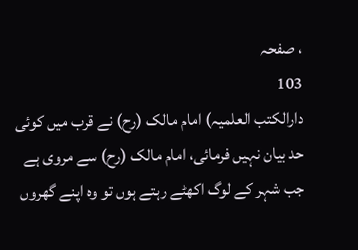، صفحہ
103
دارالکتب العلمیہ) امام مالک (رح) نے قرب میں کوئی حد بیان نہیں فرمائی، امام مالک (رح) سے مروی ہے جب شہر کے لوگ اکھٹے رہتے ہوں تو وہ اپنے گھروں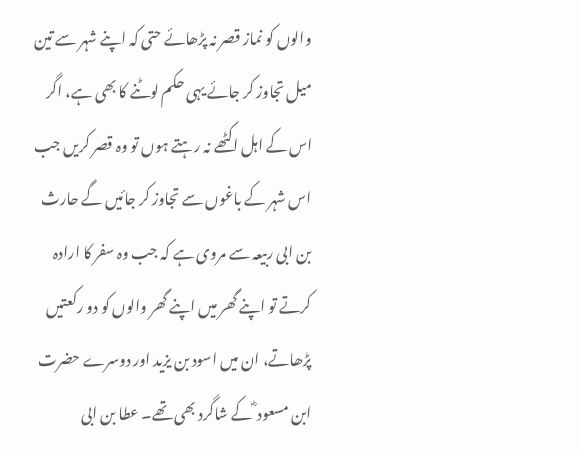والوں کو نماز قصر نہ پڑھائے حتی کہ اپنے شہر سے تین میل تجاوز کر جائے یہی حکم لوٹنے کا بھی ہے، اگر اس کے اہل اکٹھے نہ رہتے ہوں تو وہ قصر کریں جب اس شہر کے باغوں سے تجاوز کر جائیں گے حارث بن ابی ربیعہ سے مروی ہے کہ جب وہ سفر کا ارادہ کرتے تو اپنے گھر میں اپنے گھر والوں کو دو رکعتیں پڑھاتے، ان میں اسود بن یزید اور دوسرے حضرت ابن مسعود ؓ کے شاگرد بھی تھے۔ عطا بن ابی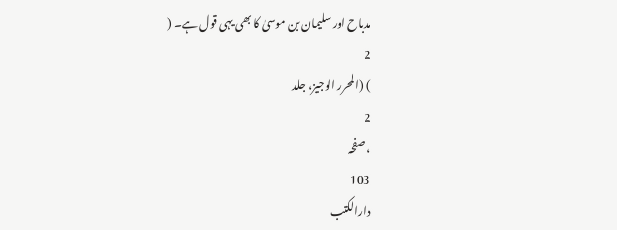مدباح اور سلیمان بن موسیٰ کا بھی یہی قول ہے۔ (
2
) (المحرر الوجیز، جلد
2
، صفحہ
103
دارالکتب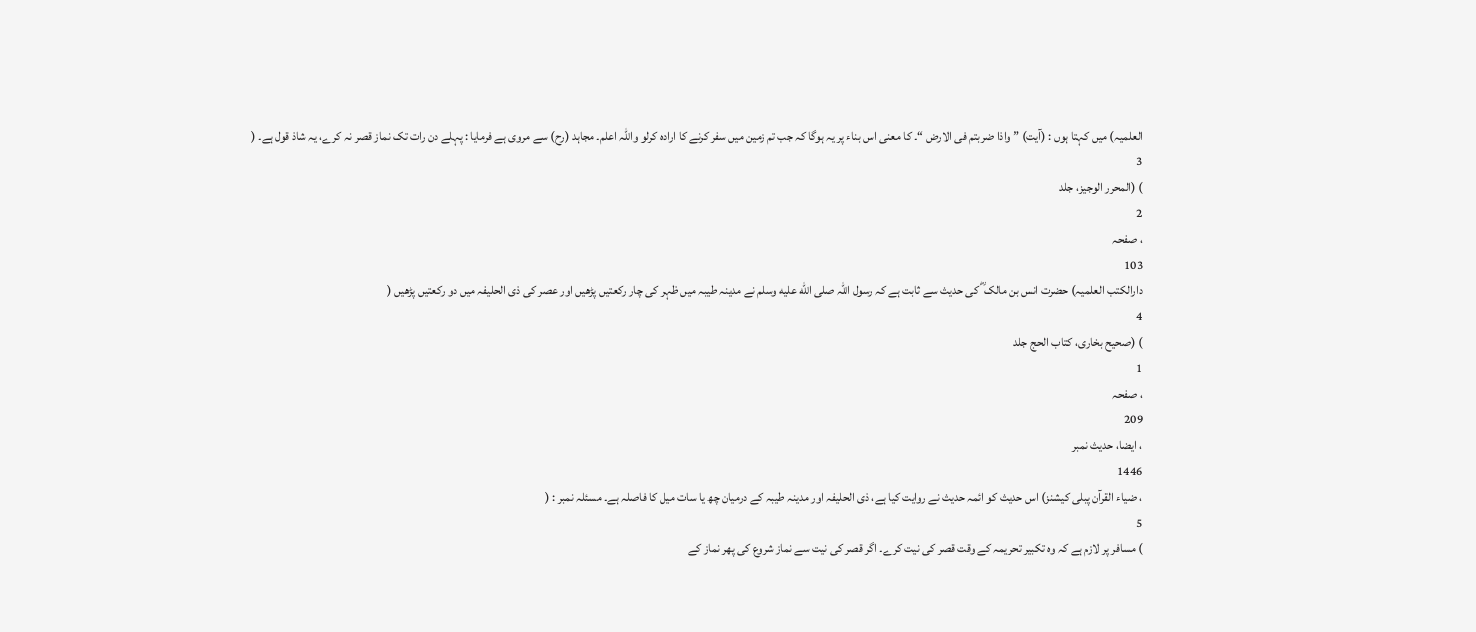العلمیہ) میں کہتا ہوں : (آیت) ” واذا ضربتم فی الارض “۔ کا معنی اس بناء پر یہ ہوگا کہ جب تم زمین میں سفر کرنے کا ارادہ کرلو واللہ اعلم۔ مجاہد (رح) سے مروی ہے فرمایا : پہلے دن رات تک نماز قصر نہ کرے، یہ شاذ قول ہے۔ (
3
) (المحرر الوجیز، جلد
2
، صفحہ
103
دارالکتب العلمیہ) حضرت انس بن مالک ؓ کی حدیث سے ثابت ہے کہ رسول اللہ صلى الله عليه وسلم نے مدینہ طیبہ میں ظہر کی چار رکعتیں پڑھیں اور عصر کی ذی الحلیفہ میں دو رکعتیں پڑھیں (
4
) (صحیح بخاری، کتاب الحج جلد
1
، صفحہ
209
، ایضا، حدیث نمبر
1446
، ضیاء القرآن پبلی کیشنز) اس حدیث کو ائمہ حدیث نے روایت کیا ہے، ذی الحلیفہ اور مدینہ طیبہ کے درمیان چھ یا سات میل کا فاصلہ ہے۔ مسئلہ نمبر : (
5
) مسافر پر لازم ہے کہ وہ تکبیر تحریمہ کے وقت قصر کی نیت کرے۔ اگر قصر کی نیت سے نماز شروع کی پھر نماز کے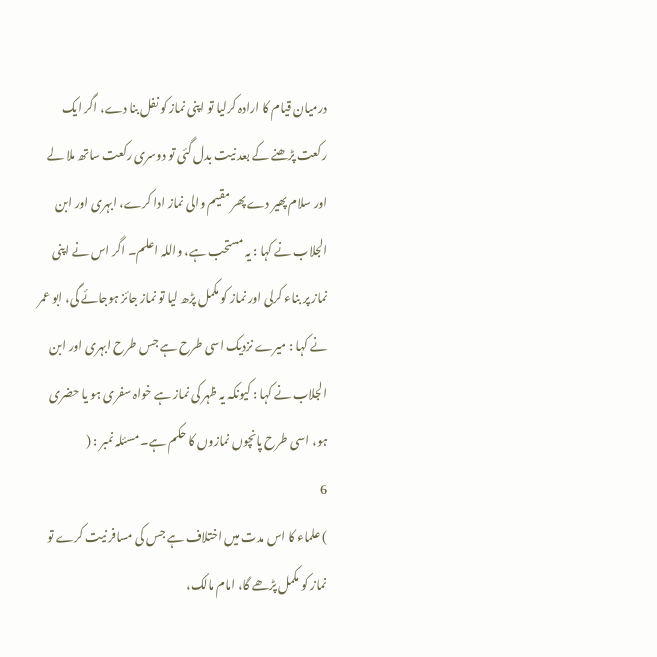درمیان قیام کا ارادہ کرلیا تو اپنی نماز کو نفل بنا دے، اگر ایک رکعت پڑھنے کے بعد نیت بدل گئی تو دوسری رکعت ساتھ ملا لے اور سلام پھیر دے پھر مقیم والی نماز ادا کرے، ابہری اور ابن الجلاب نے کہا : یہ مستحب ہے، واللہ اعلم۔ اگر اس نے اپنی نماز پر بناء کرلی اور نماز کو مکمل پڑھ لیا تو نماز جائز ہوجائے گی، ابو عمر نے کہا : میرے نزدیک اسی طرح ہے جس طرح ابہری اور ابن الجلاب نے کہا : کیونکہ یہ ظہر کی نماز ہے خواہ سفری ہو یا حضری ہو، اسی طرح پانچوں نمازوں کا حکم ہے۔ مسئلہ نمبر : (
6
) علماء کا اس مدت میں اختلاف ہے جس کی مسافر نیت کرے تو نماز کو مکمل پڑھے گا، امام مالک،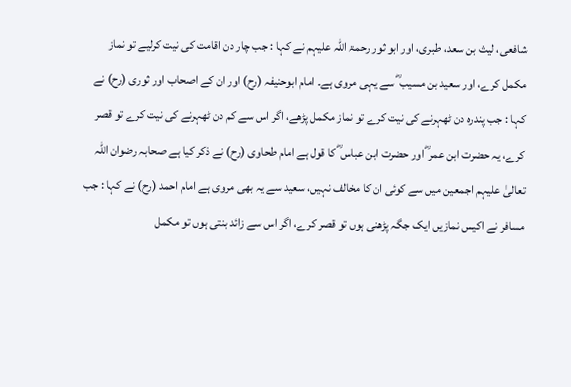شافعی، لیث بن سعد، طبری، اور ابو ثور رحمۃ اللہ علیہم نے کہا : جب چار دن اقامت کی نیت کرلیے تو نماز مکمل کرے، اور سعید بن مسیب ؓ سے یہی مروی ہے۔ امام ابوحنیفہ (رح) اور ان کے اصحاب اور ثوری (رح) نے کہا : جب پندرہ دن ٹھہرنے کی نیت کرے تو نماز مکمل پڑھے، اگر اس سے کم دن ٹھہرنے کی نیت کرے تو قصر کرے، یہ حضرت ابن عمر ؓ اور حضرت ابن عباس ؓ کا قول ہے امام طحاوی (رح) نے ذکر کیا ہے صحابہ رضوان اللہ تعالیٰ علیہم اجمعین میں سے کوئی ان کا مخالف نہیں، سعید سے یہ بھی مروی ہے امام احمد (رح) نے کہا : جب مسافر نے اکیس نمازیں ایک جگہ پڑھنی ہوں تو قصر کرے، اگر اس سے زائد بنتی ہوں تو مکمل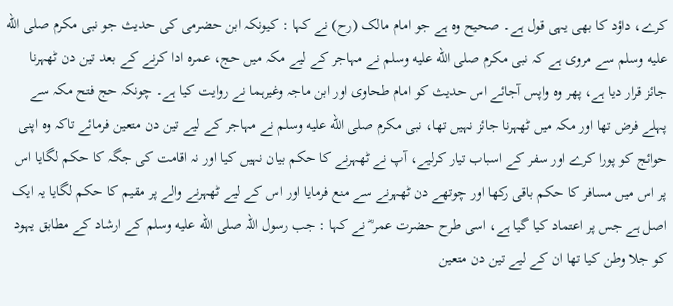کرے، داؤد کا بھی یہی قول ہے۔ صحیح وہ ہے جو امام مالک (رح) نے کہا : کیونکہ ابن حضرمی کی حدیث جو نبی مکرم صلى الله عليه وسلم سے مروی ہے کہ نبی مکرم صلى الله عليه وسلم نے مہاجر کے لیے مکہ میں حج، عمرہ ادا کرنے کے بعد تین دن ٹھہرنا جائز قرار دیا ہے، پھر وہ واپس آجائے اس حدیث کو امام طحاوی اور ابن ماجہ وغیرہما نے روایت کیا ہے۔ چونکہ حج فتح مکہ سے پہلے فرض تھا اور مکہ میں ٹھہرنا جائز نہیں تھا، نبی مکرم صلى الله عليه وسلم نے مہاجر کے لیے تین دن متعین فرمائے تاکہ وہ اپنی حوائج کو پورا کرے اور سفر کے اسباب تیار کرلیے، آپ نے ٹھہرنے کا حکم بیان نہیں کیا اور نہ اقامت کی جگہ کا حکم لگایا اس پر اس میں مسافر کا حکم باقی رکھا اور چوتھے دن ٹھہرنے سے منع فرمایا اور اس کے لیے ٹھہرنے والے پر مقیم کا حکم لگایا یہ ایک اصل ہے جس پر اعتماد کیا گیا ہے، اسی طرح حضرت عمر ؓ نے کہا : جب رسول اللہ صلى الله عليه وسلم کے ارشاد کے مطابق یہود کو جلا وطن کیا تھا ان کے لیے تین دن متعین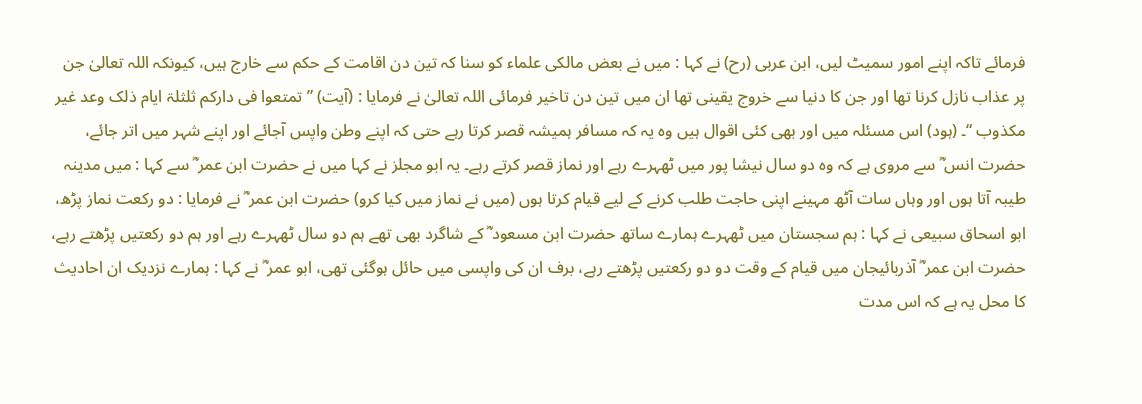فرمائے تاکہ اپنے امور سمیٹ لیں، ابن عربی (رح) نے کہا : میں نے بعض مالکی علماء کو سنا کہ تین دن اقامت کے حکم سے خارج ہیں، کیونکہ اللہ تعالیٰ جن پر عذاب نازل کرنا تھا اور جن کا دنیا سے خروج یقینی تھا ان میں تین دن تاخیر فرمائی اللہ تعالیٰ نے فرمایا : (آیت) ” تمتعوا فی دارکم ثلثلۃ ایام ذلک وعد غیر مکذوب “۔ (ہود) اس مسئلہ میں اور بھی کئی اقوال ہیں وہ یہ کہ مسافر ہمیشہ قصر کرتا رہے حتی کہ اپنے وطن واپس آجائے اور اپنے شہر میں اتر جائے، حضرت انس ؓ سے مروی ہے کہ وہ دو سال نیشا پور میں ٹھہرے رہے اور نماز قصر کرتے رہے۔ یہ ابو مجلز نے کہا میں نے حضرت ابن عمر ؓ سے کہا : میں مدینہ طیبہ آتا ہوں اور وہاں سات آٹھ مہینے اپنی حاجت طلب کرنے کے لیے قیام کرتا ہوں (میں نے نماز میں کیا کرو) حضرت ابن عمر ؓ نے فرمایا : دو رکعت نماز پڑھ، ابو اسحاق سبیعی نے کہا : ہم سجستان میں ٹھہرے ہمارے ساتھ حضرت ابن مسعود ؓ کے شاگرد بھی تھے ہم دو سال ٹھہرے رہے اور ہم دو رکعتیں پڑھتے رہے، حضرت ابن عمر ؓ آذربائیجان میں قیام کے وقت دو دو رکعتیں پڑھتے رہے، برف ان کی واپسی میں حائل ہوگئی تھی، ابو عمر ؓ نے کہا : ہمارے نزدیک ان احادیث کا محل یہ ہے کہ اس مدت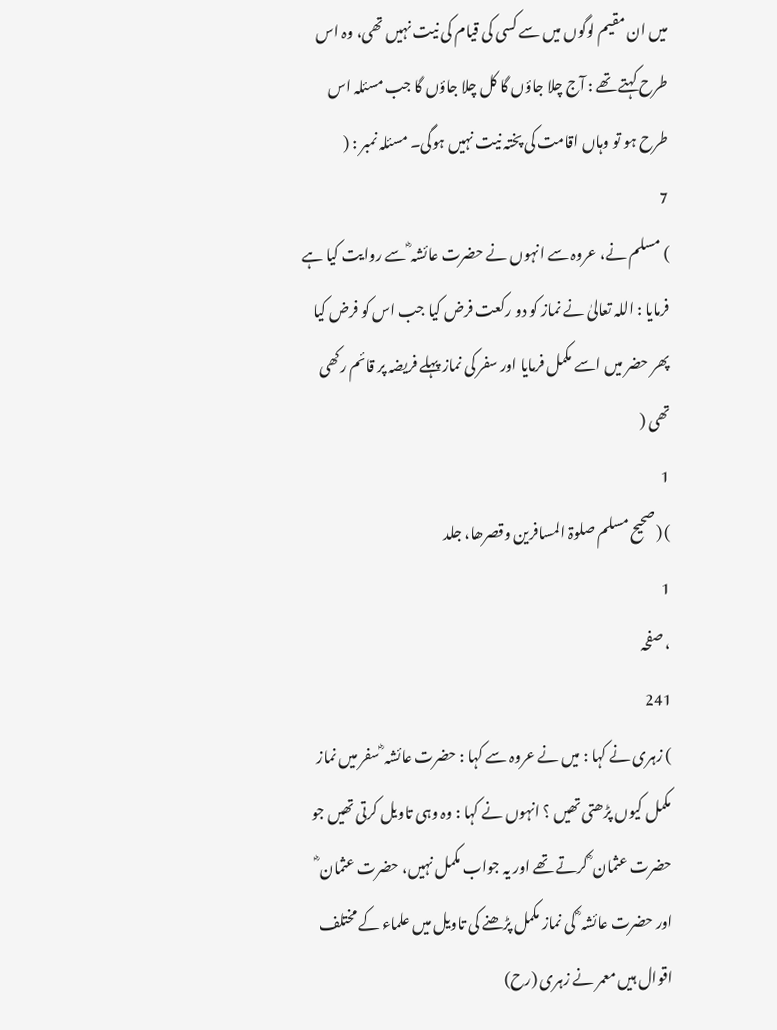میں ان مقیم لوگوں میں سے کسی کی قیام کی نیت نہیں تھی، وہ اس طرح کہتے تھے : آج چلا جاؤں گا کل چلا جاؤں گا جب مسئلہ اس طرح ہو تو وہاں اقامت کی پختہ نیت نہیں ہوگی۔ مسئلہ نمبر : (
7
) مسلم نے، عروہ سے انہوں نے حضرت عائشہ ؓ سے روایت کیا ہے فرمایا : اللہ تعالیٰ نے نماز کو دو رکعت فرض کیا جب اس کو فرض کیا پھر حضر میں اسے مکمل فرمایا اور سفر کی نماز پہلے فریضہ پر قائم رکھی تھی (
1
) (صحیح مسلم صلوۃ المسافرین وقصرھا، جلد
1
، صفحہ
241
) زہری نے کہا : میں نے عروہ سے کہا : حضرت عائشہ ؓ سفر میں نماز مکمل کیوں پڑھتی تھیں ؟ انہوں نے کہا : وہ وہی تاویل کرتی تھیں جو حضرت عثمان ؓ کرتے تھے اور یہ جواب مکمل نہیں، حضرت عثمان ؓ اور حضرت عائشہ ؓ کی نماز مکمل پڑھنے کی تاویل میں علماء کے مختلف اقوال ہیں معمر نے زہری (رح)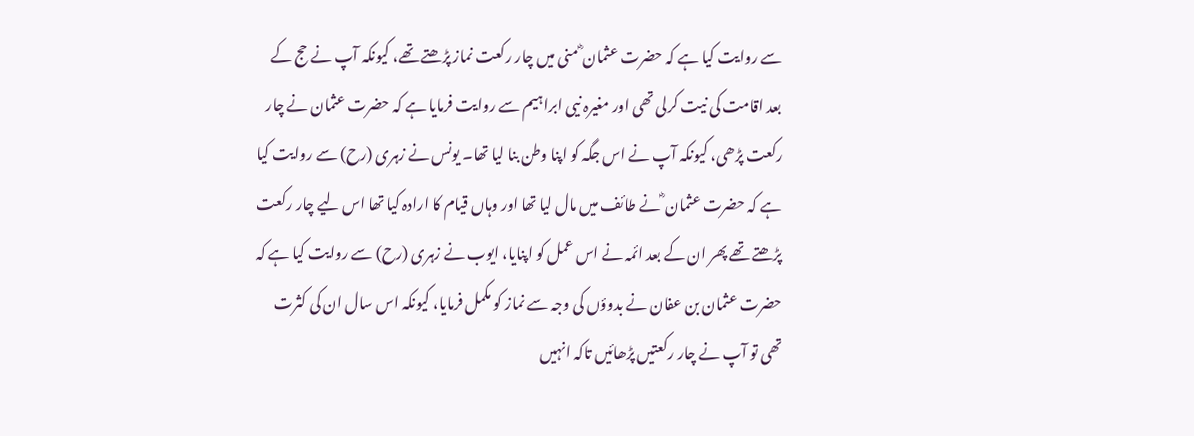سے روایت کیا ہے کہ حضرت عثمان ؓ منی میں چار رکعت نماز پڑھتے تھے، کیونکہ آپ نے حج کے بعد اقامت کی نیت کرلی تھی اور مغیرہ نیی ابراہیم سے روایت فرمایا ہے کہ حضرت عثمان نے چار رکعت پڑھی، کیونکہ آپ نے اس جگہ کو اپنا وطن بنا لیا تھا۔ یونس نے زہری (رح) سے روایت کیا ہے کہ حضرت عثمان ؓ نے طائف میں مال لیا تھا اور وہاں قیام کا ارادہ کیا تھا اس لیے چار رکعت پڑھتے تھے پھر ان کے بعد ائمہ نے اس عمل کو اپنایا، ایوب نے زہری (رح) سے روایت کیا ہے کہ حضرت عثمان بن عفان نے بدوؤں کی وجہ سے نماز کو مکمل فرمایا، کیونکہ اس سال ان کی کثرت تھی تو آپ نے چار رکعتیں پڑھائیں تاکہ انہیں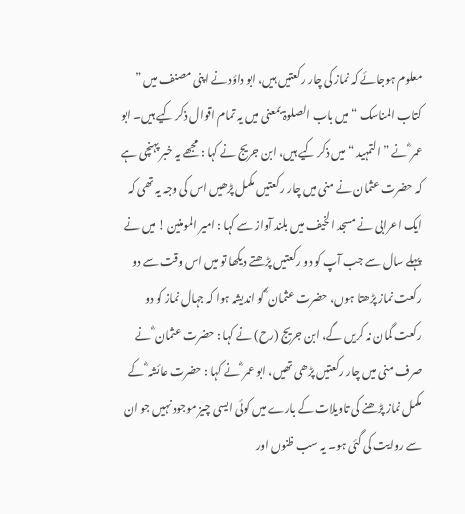معلوم ہوجائے کہ نماز کی چار رکعتیں ہیں، ابو داؤد نے اپنی مصنف میں ” کتاب المناسک “ میں باب الصلوۃ بمعنی میں یہ تمام اقوال ذکر کیے ہیں۔ ابو عمر ؓ نے ” التمہید “ میں ذکر کیے ہیں، ابن جریج نے کہا : مجھے یہ خبر پہنچی ہے کہ حضرت عثمان نے منی میں چار رکعتیں مکمل پڑھیں اس کی وجہ یہ تھی کہ ایک اعرابی نے مسجد الخیف میں بلند آواز سے کہا : امیر المومنین ! میں نے پہلے سال سے جب آپ کو دو رکعتیں پڑھتے دیکھا تو میں اس وقت سے دو رکعت نماز پڑھتا ہوں، حضرت عثمان ؓ کو اندیشہ ہوا کہ جہال نماز کو دو رکعت گمان نہ کریں گے، ابن جریج (رح) نے کہا : حضرت عثمان ؓ نے صرف منی میں چار رکعتیں پڑھی تھیں، ابو عمر ؓ نے کہا : حضرت عائشہ ؓ کے مکمل نماز پڑھنے کی تاویلات کے بارے میں کوئی ایسی چیز موجود نہیں جو ان سے روایت کی گئی ہو۔ یہ سب ظنوں اور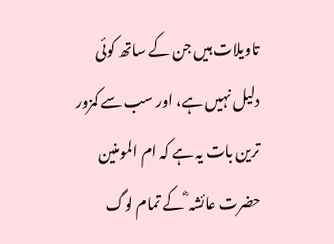تاویلات ہیں جن کے ساتھ کوئی دلیل نہیں ہے، اور سب سے کمزور ترین بات یہ ہے کہ ام المومنین حضرت عائشہ ؓ کے تمام لوگ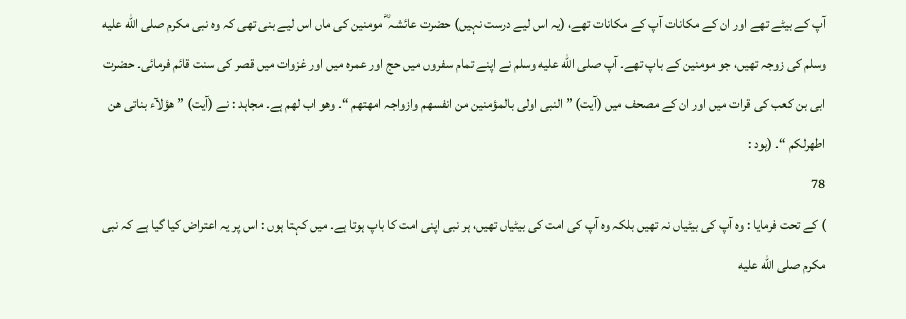آپ کے بیٹے تھے اور ان کے مکانات آپ کے مکانات تھے، (یہ اس لیے درست نہیں) حضرت عائشہ ؓ مومنین کی ماں اس لیے بنی تھی کہ وہ نبی مکرم صلى الله عليه وسلم کی زوجہ تھیں، جو مومنین کے باپ تھے۔ آپ صلى الله عليه وسلم نے اپنے تمام سفروں میں حج اور عمرہ میں اور غزوات میں قصر کی سنت قائم فرمائی۔ حضرت ابی بن کعب کی قرات میں اور ان کے مصحف میں (آیت) ” النبی اولی بالمؤمنین من انفسھم وازواجہ امھتھم “۔ وھو اب لھم ہے۔ مجاہد : نے (آیت) ” ھؤلآء بناتی ھن اطھرلکم “۔ (ہود :
78
) کے تحت فرمایا : وہ آپ کی بیٹیاں نہ تھیں بلکہ وہ آپ کی امت کی بیٹیاں تھیں، ہر نبی اپنی امت کا باپ ہوتا ہے۔ میں کہتا ہوں : اس پر یہ اعتراض کیا گیا ہے کہ نبی مکرم صلى الله عليه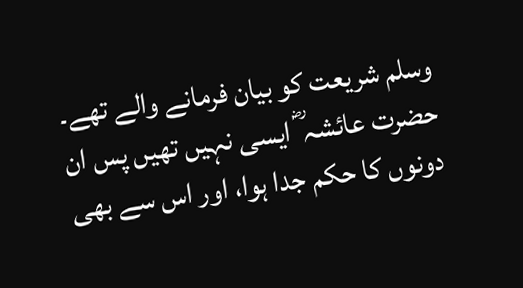وسلم شریعت کو بیان فرمانے والے تھے۔ حضرت عائشہ ؓ ایسی نہیں تھیں پس ان دونوں کا حکم جدا ہوا، اور اس سے بھی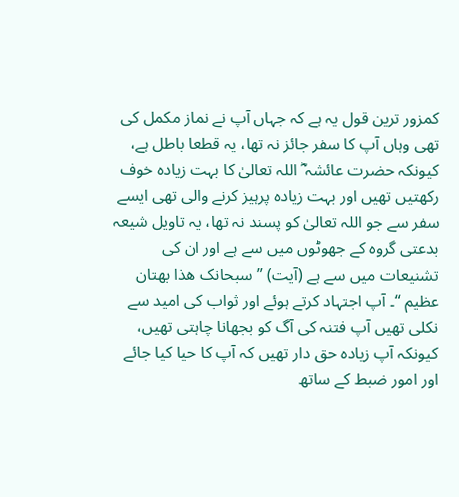کمزور ترین قول یہ ہے کہ جہاں آپ نے نماز مکمل کی تھی وہاں آپ کا سفر جائز نہ تھا، یہ قطعا باطل ہے، کیونکہ حضرت عائشہ ؓ اللہ تعالیٰ کا بہت زیادہ خوف رکھتیں تھیں اور بہت زیادہ پرہیز کرنے والی تھی ایسے سفر سے جو اللہ تعالیٰ کو پسند نہ تھا، یہ تاویل شیعہ بدعتی گروہ کے جھوٹوں میں سے ہے اور ان کی تشنیعات میں سے ہے (آیت) ” سبحانک ھذا بھتان عظیم “۔ آپ اجتہاد کرتے ہوئے اور ثواب کی امید سے نکلی تھیں آپ فتنہ کی آگ کو بجھانا چاہتی تھیں، کیونکہ آپ زیادہ حق دار تھیں کہ آپ کا حیا کیا جائے اور امور ضبط کے ساتھ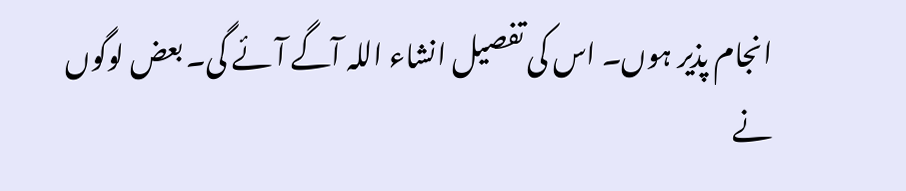انجام پذیر ہوں۔ اس کی تفصیل انشاء اللہ آگے آئے گی۔ بعض لوگوں نے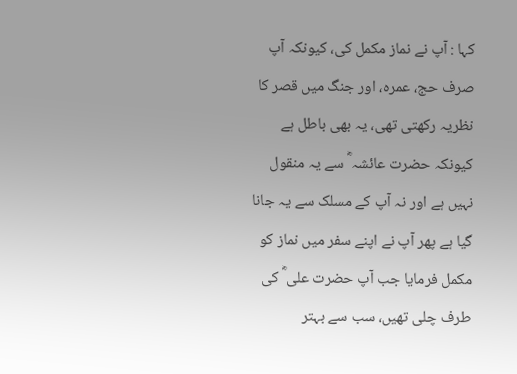کہا : آپ نے نماز مکمل کی، کیونکہ آپ صرف حج، عمرہ، اور جنگ میں قصر کا نظریہ رکھتی تھی، یہ بھی باطل ہے کیونکہ حضرت عائشہ ؓ سے یہ منقول نہیں ہے اور نہ آپ کے مسلک سے یہ جانا گیا ہے پھر آپ نے اپنے سفر میں نماز کو مکمل فرمایا جب آپ حضرت علی ؓ کی طرف چلی تھیں، سب سے بہتر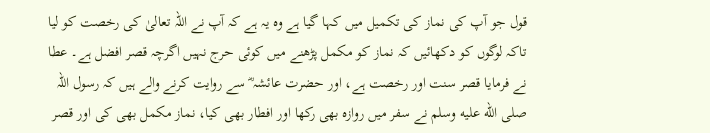قول جو آپ کی نماز کی تکمیل میں کہا گیا ہے وہ یہ ہے کہ آپ نے اللہ تعالیٰ کی رخصت کو لیا تاکہ لوگوں کو دکھائیں کہ نماز کو مکمل پڑھنے میں کوئی حرج نہیں اگرچہ قصر افضل ہے۔ عطا نے فرمایا قصر سنت اور رخصت ہے، اور حضرت عائشہ ؓ سے روایت کرنے والے ہیں کہ رسول اللہ صلى الله عليه وسلم نے سفر میں روازہ بھی رکھا اور افطار بھی کیا، نماز مکمل بھی کی اور قصر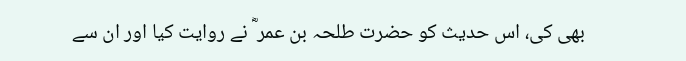بھی کی، اس حدیث کو حضرت طلحہ بن عمر ؓ نے روایت کیا اور ان سے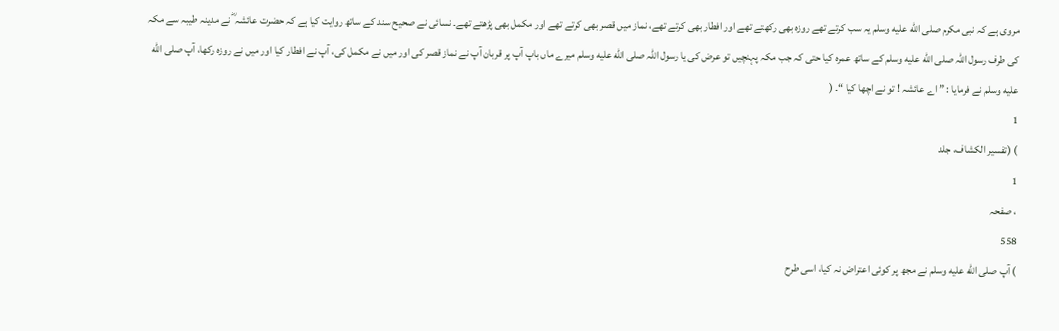مروی ہے کہ نبی مکرم صلى الله عليه وسلم یہ سب کرتے تھے روزہ بھی رکھتے تھے اور افطار بھی کرتے تھے، نماز میں قصر بھی کرتے تھے اور مکمل بھی پڑھتے تھے۔ نسائی نے صحیح سند کے ساتھ روایت کیا ہے کہ حضرت عائشہ ؓ نے مدینہ طیبہ سے مکہ کی طرف رسول اللہ صلى الله عليه وسلم کے ساتھ عمرہ کیا حتی کہ جب مکہ پہنچیں تو عرض کی یا رسول اللہ صلى الله عليه وسلم میرے ماں باپ آپ پر قربان آپ نے نماز قصر کی اور میں نے مکمل کی، آپ نے افطار کیا اور میں نے روزہ رکھا، آپ صلى الله عليه وسلم نے فرمایا : ” اے عائشہ ! تو نے اچھا کیا “۔ (
1
) (تفسیر الکشاف، جلد
1
، صفحہ
558
) آپ صلى الله عليه وسلم نے مجھ پر کوئی اعتراض نہ کیا، اسی طرح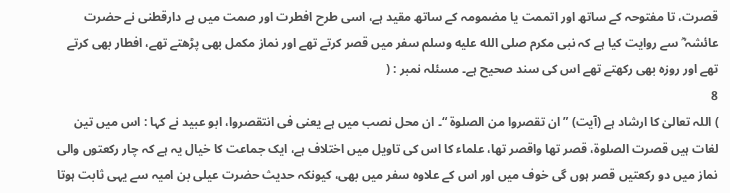قصرت، تا مفتوحہ کے ساتھ اور اتممت یا مضمومہ کے ساتھ مقید ہے، اسی طرح افطرت اور صمت میں ہے دارقطنی نے حضرت عائشہ ؓ سے روایت کیا ہے کہ نبی مکرم صلى الله عليه وسلم سفر میں قصر کرتے تھے اور نماز مکمل بھی پڑھتے تھے، افطار بھی کرتے تھے اور روزہ بھی رکھتے تھے اس کی سند صحیح ہے۔ مسئلہ نمبر : (
8
) اللہ تعالیٰ کا ارشاد ہے (آیت) ” ان تقصروا من الصلوۃ “۔ ان محل نصب میں ہے یعنی فی انتقصروا، ابو عبید نے کہا : اس میں تین لغات ہیں قصرت الصلوۃ، قصر تھا واقصر تھا، علماء کا اس کی تاویل میں اختلاف ہے، ایک جماعت کا خیال یہ ہے کہ چار رکعتوں والی نماز میں دو رکعتیں قصر ہوں گی خوف میں اور اس کے علاوہ سفر میں بھی، کیونکہ حدیث حضرت عیلی بن امیہ سے یہی ثابت ہوتا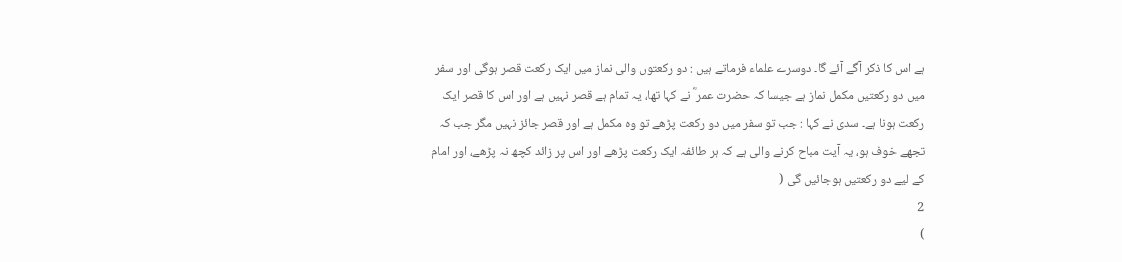ہے اس کا ذکر آگے آئے گا۔ دوسرے علماء فرماتے ہیں : دو رکعتوں والی نماز میں ایک رکعت قصر ہوگی اور سفر میں دو رکعتیں مکمل نماز ہے جیسا کہ حضرت عمر ؓ نے کہا تھا، یہ تمام ہے قصر نہیں ہے اور اس کا قصر ایک رکعت ہونا ہے۔ سدی نے کہا : جب تو سفر میں دو رکعت پڑھے تو وہ مکمل ہے اور قصر جائز نہیں مگر جب کہ تجھے خوف ہو، یہ آیت مباح کرنے والی ہے کہ ہر طائفہ ایک رکعت پڑھے اور اس پر زائد کچھ نہ پڑھے، اور امام کے لیے دو رکعتیں ہوجائیں گی (
2
)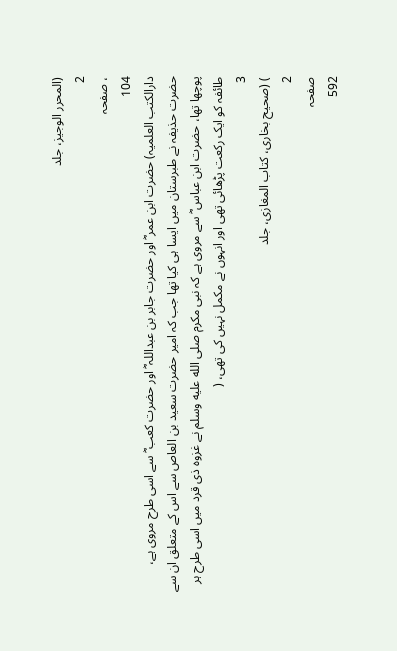(المحرر الوجیز، جلد
2
، صفحہ
104
دارالکتب العلمیہ) حضرت ابن عمر ؓ اور حضرت جابر بن عبداللہ ؓ اور حضرت کعب ؓ سے اسی طرح مروی ہے، حضرت حذیفہ نے طبرستان میں ایسا ہی کیا تھا جب کہ امیر حضرت سعید بن العاص سے اس کے متعلق ان سے پوچھا تھا، حضرت ابن عباس ؓ سے مروی ہے کہ نبی مکرم صلى الله عليه وسلم نے غزوہ ذی قرد میں اسی طرح ہر طائفہ کو ایک رکعت پڑھائی تھی اور انہوں نے مکمل نہیں کی تھی، (
3
) (صحیح بخاری، کتاب المغازی، جلد
2
صفحہ
592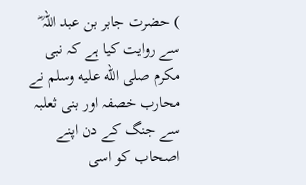) حضرت جابر بن عبد اللہ ؓ سے روایت کیا ہے کہ نبی مکرم صلى الله عليه وسلم نے محارب خصفہ اور بنی ثعلبہ سے جنگ کے دن اپنے اصحاب کو اسی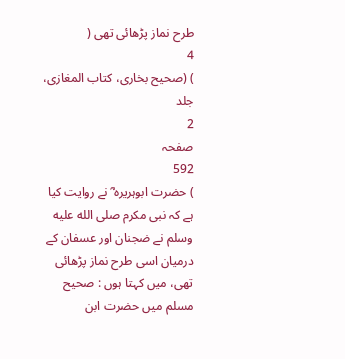طرح نماز پڑھائی تھی (
4
) (صحیح بخاری، کتاب المغازی، جلد
2
صفحہ
592
) حضرت ابوہریرہ ؓ نے روایت کیا ہے کہ نبی مکرم صلى الله عليه وسلم نے ضجنان اور عسفان کے درمیان اسی طرح نماز پڑھائی تھی، میں کہتا ہوں : صحیح مسلم میں حضرت ابن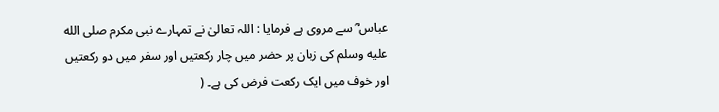عباس ؓ سے مروی ہے فرمایا : اللہ تعالیٰ نے تمہارے نبی مکرم صلى الله عليه وسلم کی زبان پر حضر میں چار رکعتیں اور سفر میں دو رکعتیں اور خوف میں ایک رکعت فرض کی ہے۔ (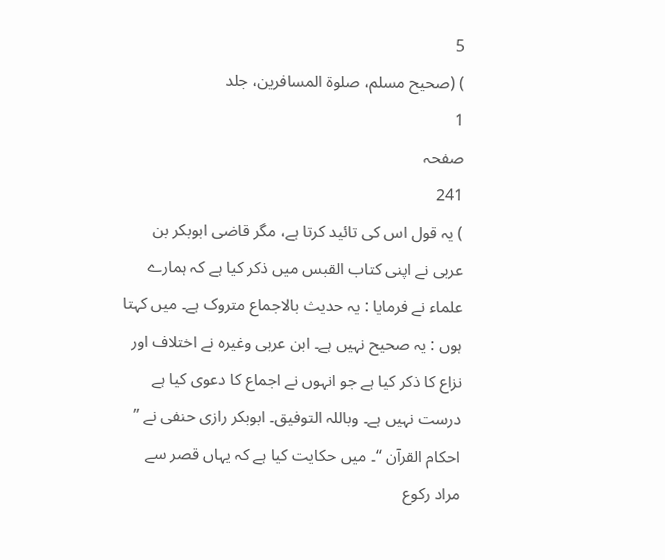5
) (صحیح مسلم، صلوۃ المسافرین، جلد
1
صفحہ
241
) یہ قول اس کی تائید کرتا ہے، مگر قاضی ابوبکر بن عربی نے اپنی کتاب القبس میں ذکر کیا ہے کہ ہمارے علماء نے فرمایا : یہ حدیث بالاجماع متروک ہے۔ میں کہتا ہوں : یہ صحیح نہیں ہے۔ ابن عربی وغیرہ نے اختلاف اور نزاع کا ذکر کیا ہے جو انہوں نے اجماع کا دعوی کیا ہے درست نہیں ہے۔ وباللہ التوفیق۔ ابوبکر رازی حنفی نے ” احکام القرآن “۔ میں حکایت کیا ہے کہ یہاں قصر سے مراد رکوع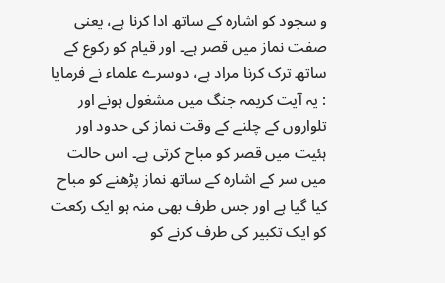و سجود کو اشارہ کے ساتھ ادا کرنا ہے، یعنی صفت نماز میں قصر ہے۔ اور قیام کو رکوع کے ساتھ ترک کرنا مراد ہے، دوسرے علماء نے فرمایا : یہ آیت کریمہ جنگ میں مشغول ہونے اور تلواروں کے چلنے کے وقت نماز کی حدود اور ہئیت میں قصر کو مباح کرتی ہے۔ اس حالت میں سر کے اشارہ کے ساتھ نماز پڑھنے کو مباح کیا گیا ہے اور جس طرف بھی منہ ہو ایک رکعت کو ایک تکبیر کی طرف کرنے کو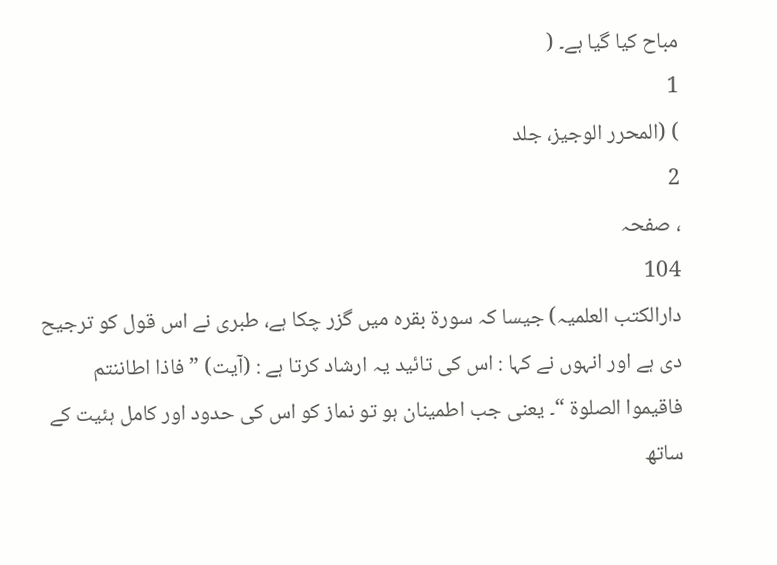مباح کیا گیا ہے۔ (
1
) (المحرر الوجیز، جلد
2
، صفحہ
104
دارالکتب العلمیہ) جیسا کہ سورة بقرہ میں گزر چکا ہے، طبری نے اس قول کو ترجیح دی ہے اور انہوں نے کہا : اس کی تائید یہ ارشاد کرتا ہے : (آیت) ” فاذا اطاننتم فاقیموا الصلوۃ “۔ یعنی جب اطمینان ہو تو نماز کو اس کی حدود اور کامل ہئیت کے ساتھ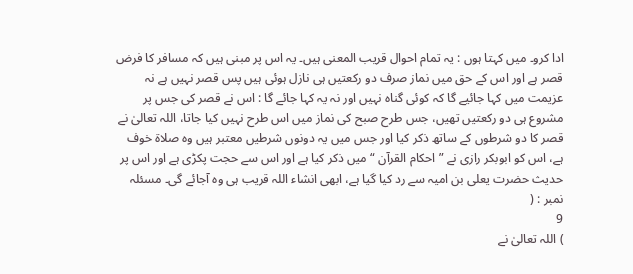ادا کرو۔ میں کہتا ہوں : یہ تمام احوال قریب المعنی ہیں۔ یہ اس پر مبنی ہیں کہ مسافر کا فرض قصر ہے اور اس کے حق میں نماز صرف دو رکعتیں ہی نازل ہوئی ہیں پس قصر نہیں ہے نہ عزیمت میں کہا جائیے گا کہ کوئی گناہ نہیں اور نہ یہ کہا جائے گا : اس نے قصر کی جس پر مشروع ہی دو رکعتیں تھیں، جس طرح صبح کی نماز میں اس طرح نہیں کیا جاتا، اللہ تعالیٰ نے قصر کا دو شرطوں کے ساتھ ذکر کیا اور جس میں یہ دونوں شرطیں معتبر ہیں وہ صلاۃ خوف ہے، اس کو ابوبکر رازی نے ” احکام القرآن “ میں ذکر کیا ہے اور اس سے حجت پکڑی ہے اور اس پر حدیث حضرت یعلی بن امیہ سے رد کیا گیا ہے، ابھی انشاء اللہ قریب ہی وہ آجائے گی۔ مسئلہ نمبر : (
9
) اللہ تعالیٰ نے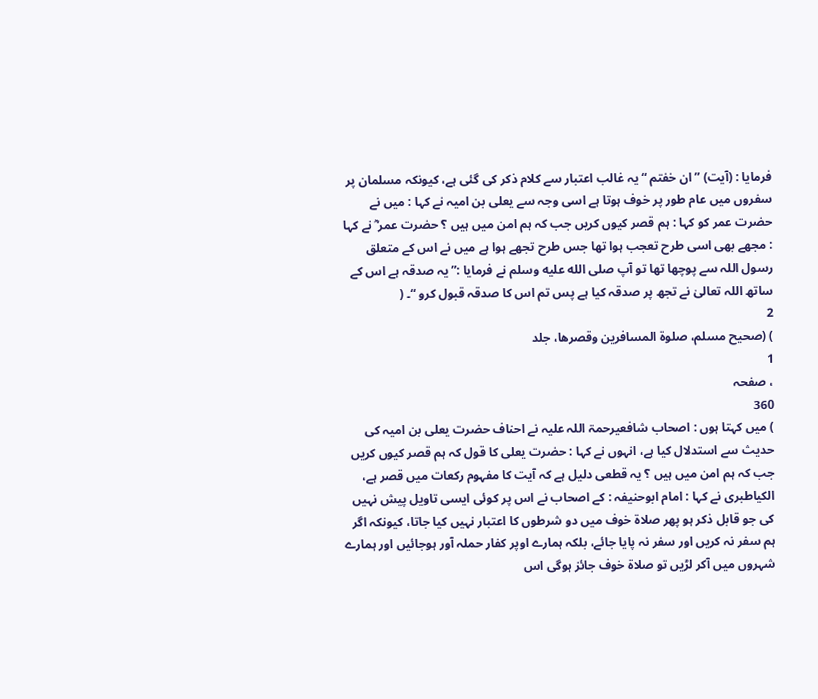فرمایا : (آیت) ” ان خفتم “ یہ غالب اعتبار سے کلام ذکر کی گئی ہے، کیونکہ مسلمان پر سفروں میں عام طور پر خوف ہوتا ہے اسی وجہ سے یعلی بن امیہ نے کہا : میں نے حضرت عمر کو کہا : ہم قصر کیوں کریں جب کہ ہم امن میں ہیں ؟ حضرت عمر ؓ نے کہا : مجھے بھی اسی طرح تعجب ہوا تھا جس طرح تجھے ہوا ہے میں نے اس کے متعلق رسول اللہ سے پوچھا تھا تو آپ صلى الله عليه وسلم نے فرمایا :” یہ صدقہ ہے اس کے ساتھ اللہ تعالیٰ نے تجھ پر صدقہ کیا ہے پس تم اس کا صدقہ قبول کرو “۔ (
2
) (صحیح مسلم، صلوۃ المسافرین وقصرھا، جلد
1
، صفحہ
360
) میں کہتا ہوں : اصحاب شافعیرحمۃ اللہ علیہ نے احناف حضرت یعلی بن امیہ کی حدیث سے استدلال کیا ہے، انہوں نے کہا : حضرت یعلی کا قول کہ ہم قصر کیوں کریں جب کہ ہم امن میں ہیں ؟ یہ قطعی دلیل ہے کہ آیت کا مفہوم رکعات میں قصر ہے، الکیاطبری نے کہا : امام ابوحنیفہ : کے اصحاب نے اس پر کوئی ایسی تاویل پیش نہیں کی جو قابل ذکر ہو پھر صلاۃ خوف میں دو شرطوں کا اعتبار نہیں کیا جاتا، کیونکہ اگر ہم سفر نہ کریں اور سفر نہ پایا جائے، بلکہ ہمارے اوپر کفار حملہ آور ہوجائیں اور ہمارے شہروں میں آکر لڑیں تو صلاۃ خوف جائز ہوگی اس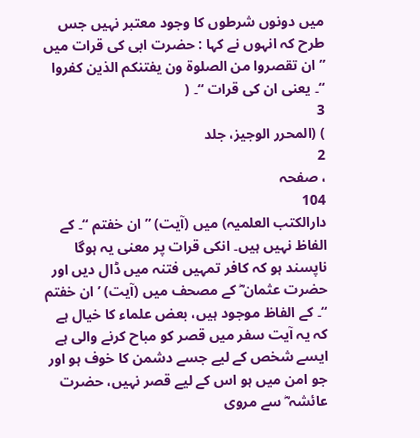میں دونوں شرطوں کا وجود معتبر نہیں جس طرح کہ انہوں نے کہا : حضرت ابی کی قرات میں ” ان تقصروا من الصلوۃ ون یفتنکم الذین کفروا “۔ یعنی ان کی قرات “۔ (
3
) (المحرر الوجیز، جلد
2
، صفحہ
104
دارالکتب العلمیہ) میں (آیت) ” ان خفتم “۔ کے الفاظ نہیں ہیں۔ انکی قرات پر معنی یہ ہوگا ناپسند ہو کہ کافر تمہیں فتنہ میں ڈال دیں اور حضرت عثمان ؓ کے مصحف میں (آیت) ’ ان خفتم “۔ کے الفاظ موجود ہیں، بعض علماء کا خیال ہے کہ یہ آیت سفر میں قصر کو مباح کرنے والی ہے ایسے شخص کے لیے جسے دشمن کا خوف ہو اور جو امن میں ہو اس کے لیے قصر نہیں، حضرت عائشہ ؓ سے مروی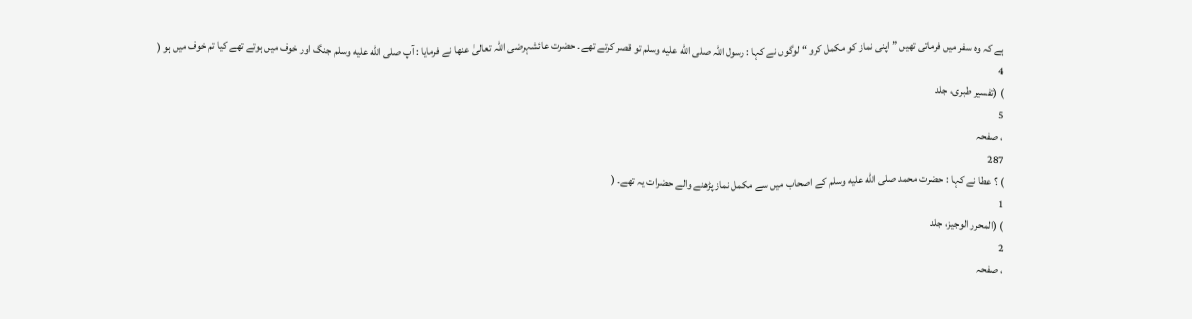ہے کہ وہ سفر میں فرماتی تھیں ” اپنی نماز کو مکمل کرو “ لوگوں نے کہا : رسول اللہ صلى الله عليه وسلم تو قصر کرتے تھے۔ حضرت عائشہرضی اللہ تعالیٰ عنھا نے فرمایا : آپ صلى الله عليه وسلم جنگ اور خوف میں ہوتے تھے کیا تم خوف میں ہو (
4
) (تفسیر طبری، جلد
5
، صفحہ
287
) ؟ عطا نے کہا : حضرت محمد صلى الله عليه وسلم کے اصحاب میں سے مکمل نماز پڑھنے والے حضرات یہ تھے۔ (
1
) (المحرر الوجیز، جلد
2
، صفحہ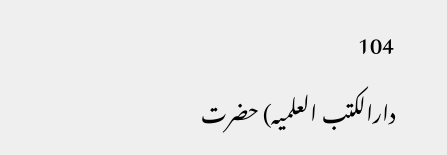104
دارالکتب العلمیہ) حضرت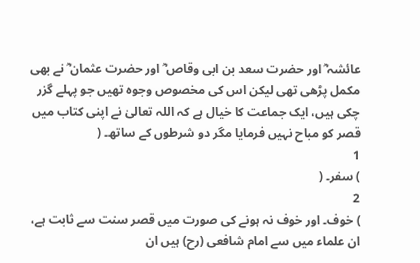عائشہ ؓ اور حضرت سعد بن ابی وقاص ؓ اور حضرت عثمان ؓ نے بھی مکمل پڑھی تھی لیکن اس کی مخصوص وجوہ تھیں جو پہلے گزر چکی ہیں، ایک جماعت کا خیال ہے کہ اللہ تعالیٰ نے اپنی کتاب میں قصر کو مباح نہیں فرمایا مگر دو شرطوں کے ساتھ۔ (
1
) سفر۔ (
2
) خوف۔ اور خوف نہ ہونے کی صورت میں قصر سنت سے ثابت ہے، ان علماء میں سے امام شافعی (رح) ہیں ان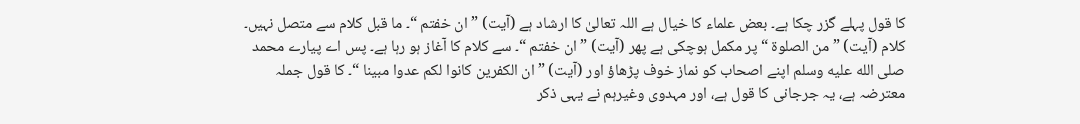کا قول پہلے گزر چکا ہے۔ بعض علماء کا خیال ہے اللہ تعالیٰ کا ارشاد ہے (آیت) ” ان خفتم “۔ ما قبل کلام سے متصل نہیں۔ کلام (آیت) ” من الصلوۃ “ پر مکمل ہوچکی ہے پھر (آیت) ” ان خفتم “۔ سے کلام کا آغاز ہو رہا ہے۔ پس اے پیارے محمد صلى الله عليه وسلم اپنے اصحاب کو نماز خوف پڑھاؤ اور (آیت) ” ان الکفرین کانوا لکم عدوا مبینا “۔ کا قول جملہ معترضہ ہے، یہ جرجانی کا قول ہے، اور مہدوی وغیرہم نے یہی ذکر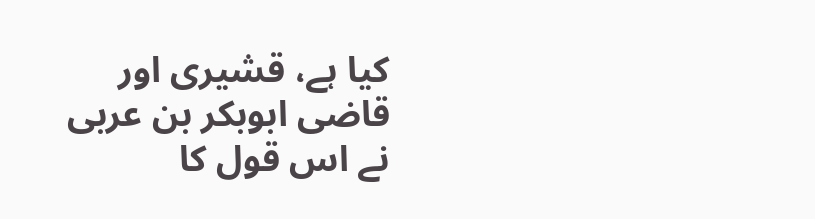کیا ہے، قشیری اور قاضی ابوبکر بن عربی نے اس قول کا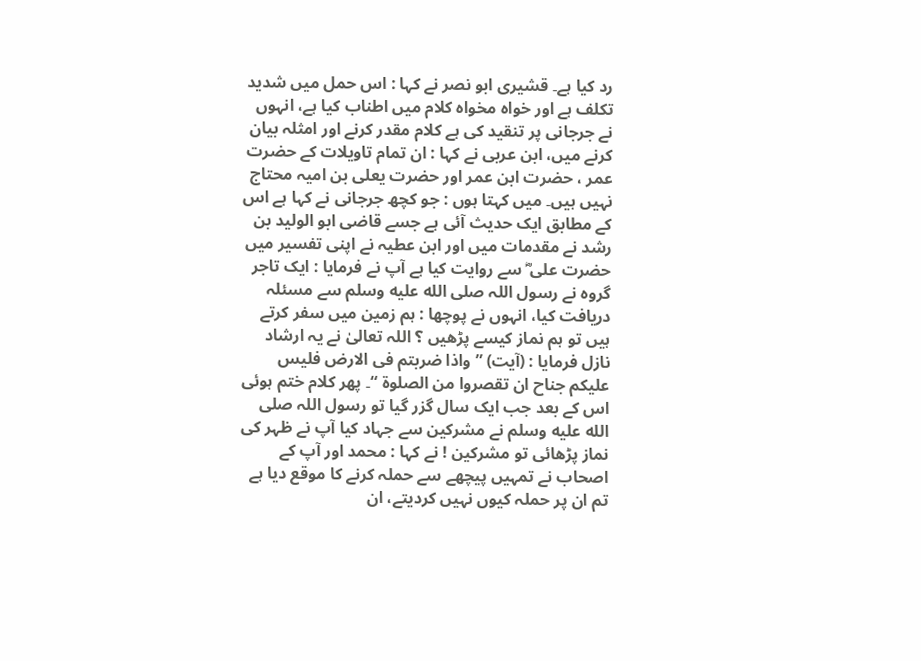رد کیا ہے۔ قشیری ابو نصر نے کہا : اس حمل میں شدید تکلف ہے اور خواہ مخواہ کلام میں اطناب کیا ہے، انہوں نے جرجانی پر تنقید کی ہے کلام مقدر کرنے اور امثلہ بیان کرنے میں، ابن عربی نے کہا : ان تمام تاویلات کے حضرت عمر ، حضرت ابن عمر اور حضرت یعلی بن امیہ محتاج نہیں ہیں۔ میں کہتا ہوں : جو کچھ جرجانی نے کہا ہے اس کے مطابق ایک حدیث آئی ہے جسے قاضی ابو الولید بن رشد نے مقدمات میں اور ابن عطیہ نے اپنی تفسیر میں حضرت علی ؓ سے روایت کیا ہے آپ نے فرمایا : ایک تاجر گروہ نے رسول اللہ صلى الله عليه وسلم سے مسئلہ دریافت کیا، انہوں نے پوچھا : ہم زمین میں سفر کرتے ہیں تو ہم نماز کیسے پڑھیں ؟ اللہ تعالیٰ نے یہ ارشاد نازل فرمایا : (آیت) ” واذا ضربتم فی الارض فلیس علیکم جناح ان تقصروا من الصلوۃ “۔ پھر کلام ختم ہوئی اس کے بعد جب ایک سال گزر گیا تو رسول اللہ صلى الله عليه وسلم نے مشرکین سے جہاد کیا آپ نے ظہر کی نماز پڑھائی تو مشرکین ! نے کہا : محمد اور آپ کے اصحاب نے تمہیں پیچھے سے حملہ کرنے کا موقع دیا ہے تم ان پر حملہ کیوں نہیں کردیتے، ان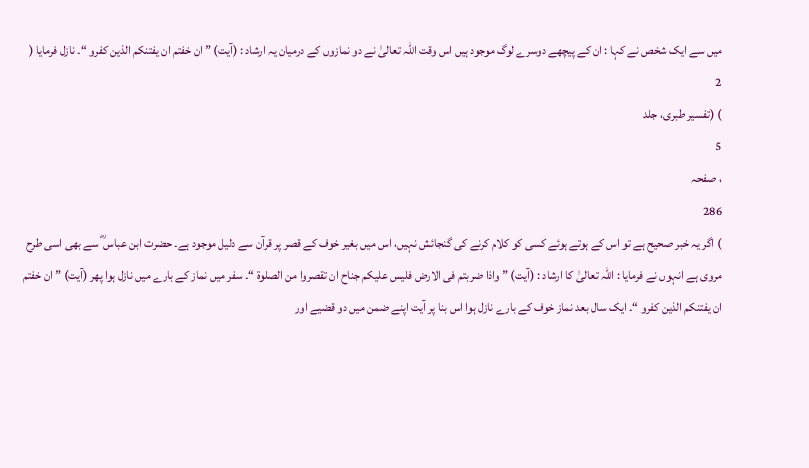میں سے ایک شخص نے کہا : ان کے پیچھے دوسرے لوگ موجود ہیں اس وقت اللہ تعالیٰ نے دو نمازوں کے درمیان یہ ارشاد : (آیت) ” ان خفتم ان یفتنکم الذین کفرو “۔ نازل فرمایا (
2
) (تفسیر طبری، جلد
5
، صفحہ
286
) اگر یہ خبر صحیح ہے تو اس کے ہوتے ہوئے کسی کو کلام کرنے کی گنجائش نہیں، اس میں بغیر خوف کے قصر پر قرآن سے دلیل موجود ہے۔ حضرت ابن عباس ؓ سے بھی اسی طرح مروی ہے انہوں نے فرمایا : اللہ تعالیٰ کا ارشاد : (آیت) ” واذا ضربتم فی الارض فلیس علیکم جناح ان تقصروا من الصلوۃ “۔ سفر میں نماز کے بارے میں نازل ہوا پھر (آیت) ” ان خفتم ان یفتنکم الذین کفرو “۔ ایک سال بعد نماز خوف کے بارے نازل ہوا اس بنا پر آیت اپنے ضمن میں دو قضیے اور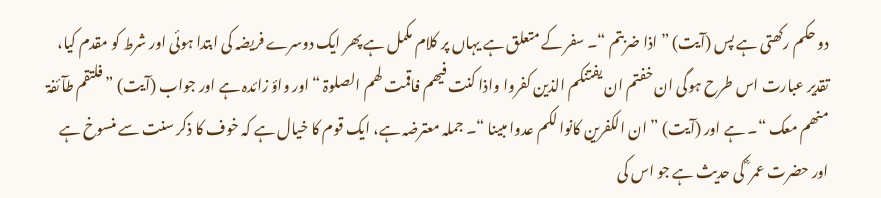دو حکم رکھتی ہے پس (آیت) ” اذا ضربتم “۔ سفر کے متعلق ہے یہاں پر کلام مکمل ہے پھر ایک دوسرے فریضہ کی ابتدا ہوئی اور شرط کو مقدم کیا، تقدیر عبارت اس طرح ہوگی ان خفتم ان یفتنکم الذین کفروا واذا کنت فیھم فاقمت لھم الصلوۃ “ اور واؤ زائدہ ہے اور جواب (آیت) ” فلتقم طآئفۃ منھم معک “۔ ہے اور (آیت) ” ان الکفرین کانوا لکم عدوا مبینا “۔ جملہ معترضہ ہے، ایک قوم کا خیال ہے کہ خوف کا ذکر سنت سے منسوخ ہے اور حضرت عمر ؓ کی حدیث ہے جو اس کی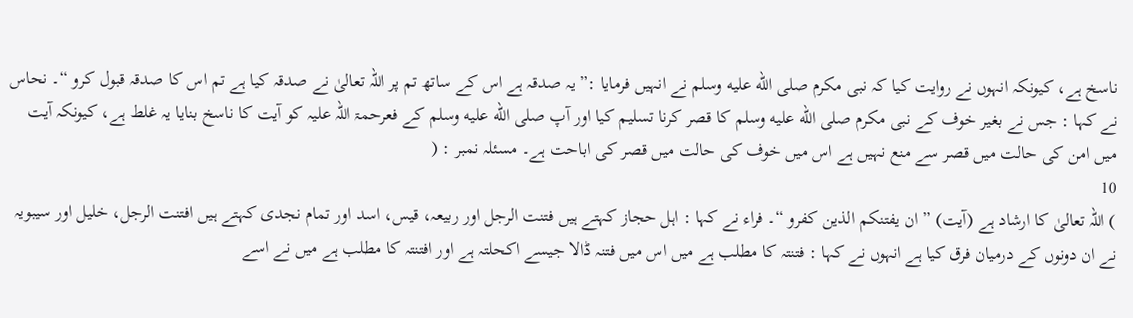ناسخ ہے، کیونکہ انہوں نے روایت کیا کہ نبی مکرم صلى الله عليه وسلم نے انہیں فرمایا :” یہ صدقہ ہے اس کے ساتھ تم پر اللہ تعالیٰ نے صدقہ کیا ہے تم اس کا صدقہ قبول کرو “۔ نحاس نے کہا : جس نے بغیر خوف کے نبی مکرم صلى الله عليه وسلم کا قصر کرنا تسلیم کیا اور آپ صلى الله عليه وسلم کے فعرحمۃ اللہ علیہ کو آیت کا ناسخ بنایا یہ غلط ہے، کیونکہ آیت میں امن کی حالت میں قصر سے منع نہیں ہے اس میں خوف کی حالت میں قصر کی اباحت ہے۔ مسئلہ نمبر : (
10
) اللہ تعالیٰ کا ارشاد ہے (آیت) ” ان یفتنکم الذین کفرو “۔ فراء نے کہا : اہل حجاز کہتے ہیں فتنت الرجل اور ربیعہ، قیس، اسد اور تمام نجدی کہتے ہیں افتنت الرجل، خلیل اور سیبویہ نے ان دونوں کے درمیان فرق کیا ہے انہوں نے کہا : فتنتہ کا مطلب ہے میں اس میں فتنہ ڈالا جیسے اکحلتہ ہے اور افتنتہ کا مطلب ہے میں نے اسے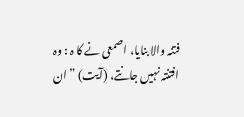فتنہ والا بنایا، اصمعی نے کا ہ : وہ افتنتہ نہیں جانتے، (آیت) ” ان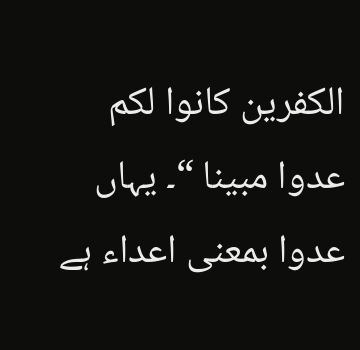الکفرین کانوا لکم عدوا مبینا “۔ یہاں عدوا بمعنی اعداء ہے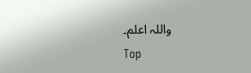واللہ اعلم۔
Top